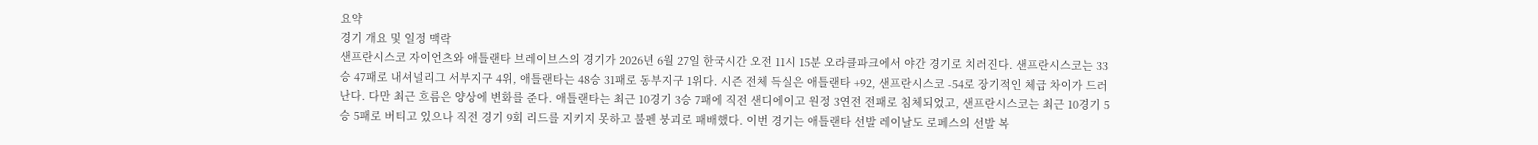요약
경기 개요 및 일정 맥락
샌프란시스코 자이언츠와 애틀랜타 브레이브스의 경기가 2026년 6월 27일 한국시간 오전 11시 15분 오라클파크에서 야간 경기로 치러진다. 샌프란시스코는 33승 47패로 내셔널리그 서부지구 4위, 애틀랜타는 48승 31패로 동부지구 1위다. 시즌 전체 득실은 애틀랜타 +92, 샌프란시스코 -54로 장기적인 체급 차이가 드러난다. 다만 최근 흐름은 양상에 변화를 준다. 애틀랜타는 최근 10경기 3승 7패에 직전 샌디에이고 원정 3연전 전패로 침체되었고, 샌프란시스코는 최근 10경기 5승 5패로 버티고 있으나 직전 경기 9회 리드를 지키지 못하고 불펜 붕괴로 패배했다. 이번 경기는 애틀랜타 선발 레이날도 로페스의 선발 복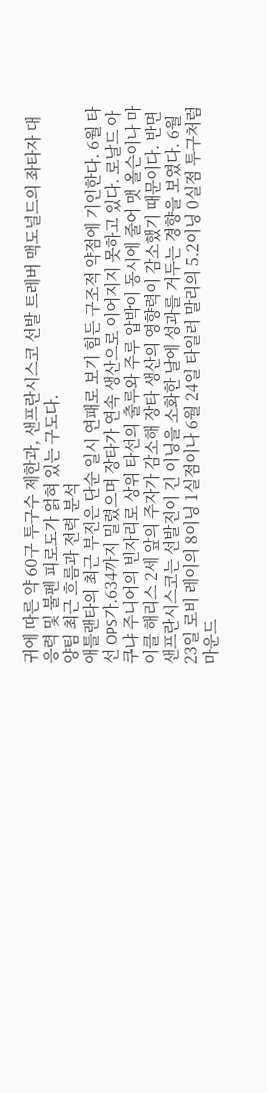귀에 따른 약 60구 투구수 제한과, 샌프란시스코 선발 트레버 맥도널드의 좌타자 대응력 및 불펜 피로도가 얽혀 있는 구도다.
양팀 최근 흐름과 전력 분석
애틀랜타의 최근 부진은 단순 일시 연패로 보기 힘든 구조적 약점에 기인한다. 6월 타선 OPS가.634까지 밀렸으며 장타가 연속 생산으로 이어지지 못하고 있다. 로날드 아쿠냐 주니어의 빈자리로 상위 타선의 출루와 주루 압박이 동시에 줄어 맷 올슨이나 마이클 해리스 2세 앞의 주자가 감소해 장타 생산의 영향력이 감소했기 때문이다. 반면 샌프란시스코는 선발진이 긴 이닝을 소화한 날에 성과를 거두는 경향을 보였다. 6월 23일 로비 레이의 8이닝 1실점이나 6월 24일 타일러 말리의 5.2이닝 0실점 투구처럼 마운드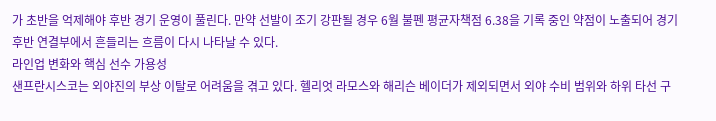가 초반을 억제해야 후반 경기 운영이 풀린다. 만약 선발이 조기 강판될 경우 6월 불펜 평균자책점 6.38을 기록 중인 약점이 노출되어 경기 후반 연결부에서 흔들리는 흐름이 다시 나타날 수 있다.
라인업 변화와 핵심 선수 가용성
샌프란시스코는 외야진의 부상 이탈로 어려움을 겪고 있다. 헬리엇 라모스와 해리슨 베이더가 제외되면서 외야 수비 범위와 하위 타선 구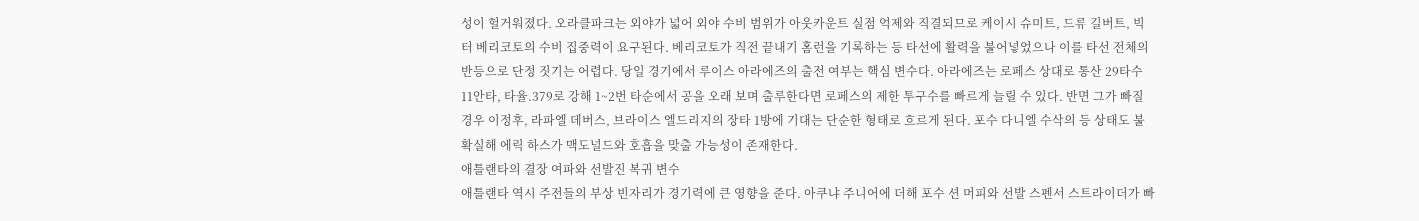성이 헐거워졌다. 오라클파크는 외야가 넓어 외야 수비 범위가 아웃카운트 실점 억제와 직결되므로 케이시 슈미트, 드류 길버트, 빅터 베리코토의 수비 집중력이 요구된다. 베리코토가 직전 끝내기 홈런을 기록하는 등 타선에 활력을 불어넣었으나 이를 타선 전체의 반등으로 단정 짓기는 어렵다. 당일 경기에서 루이스 아라에즈의 출전 여부는 핵심 변수다. 아라에즈는 로페스 상대로 통산 29타수 11안타, 타율.379로 강해 1~2번 타순에서 공을 오래 보며 출루한다면 로페스의 제한 투구수를 빠르게 늘릴 수 있다. 반면 그가 빠질 경우 이정후, 라파엘 데버스, 브라이스 엘드리지의 장타 1방에 기대는 단순한 형태로 흐르게 된다. 포수 다니엘 수삭의 등 상태도 불확실해 에릭 하스가 맥도널드와 호흡을 맞출 가능성이 존재한다.
애틀랜타의 결장 여파와 선발진 복귀 변수
애틀랜타 역시 주전들의 부상 빈자리가 경기력에 큰 영향을 준다. 아쿠냐 주니어에 더해 포수 션 머피와 선발 스펜서 스트라이더가 빠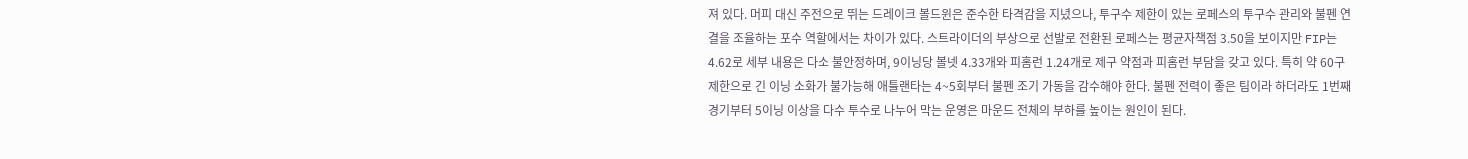져 있다. 머피 대신 주전으로 뛰는 드레이크 볼드윈은 준수한 타격감을 지녔으나, 투구수 제한이 있는 로페스의 투구수 관리와 불펜 연결을 조율하는 포수 역할에서는 차이가 있다. 스트라이더의 부상으로 선발로 전환된 로페스는 평균자책점 3.50을 보이지만 FIP는 4.62로 세부 내용은 다소 불안정하며, 9이닝당 볼넷 4.33개와 피홈런 1.24개로 제구 약점과 피홈런 부담을 갖고 있다. 특히 약 60구 제한으로 긴 이닝 소화가 불가능해 애틀랜타는 4~5회부터 불펜 조기 가동을 감수해야 한다. 불펜 전력이 좋은 팀이라 하더라도 1번째 경기부터 5이닝 이상을 다수 투수로 나누어 막는 운영은 마운드 전체의 부하를 높이는 원인이 된다.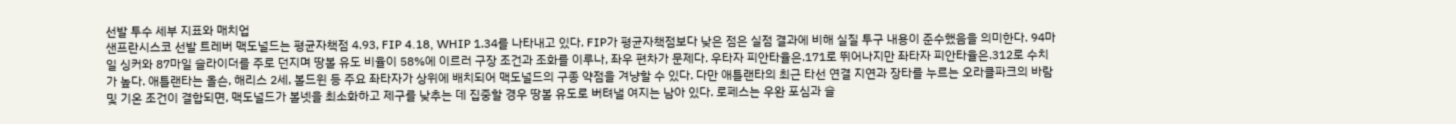선발 투수 세부 지표와 매치업
샌프란시스코 선발 트레버 맥도널드는 평균자책점 4.93, FIP 4.18, WHIP 1.34를 나타내고 있다. FIP가 평균자책점보다 낮은 점은 실점 결과에 비해 실질 투구 내용이 준수했음을 의미한다. 94마일 싱커와 87마일 슬라이더를 주로 던지며 땅볼 유도 비율이 58%에 이르러 구장 조건과 조화를 이루나, 좌우 편차가 문제다. 우타자 피안타율은.171로 뛰어나지만 좌타자 피안타율은.312로 수치가 높다. 애틀랜타는 올슨, 해리스 2세, 볼드윈 등 주요 좌타자가 상위에 배치되어 맥도널드의 구종 약점을 겨냥할 수 있다. 다만 애틀랜타의 최근 타선 연결 지연과 장타를 누르는 오라클파크의 바람 및 기온 조건이 결합되면, 맥도널드가 볼넷을 최소화하고 제구를 낮추는 데 집중할 경우 땅볼 유도로 버텨낼 여지는 남아 있다. 로페스는 우완 포심과 슬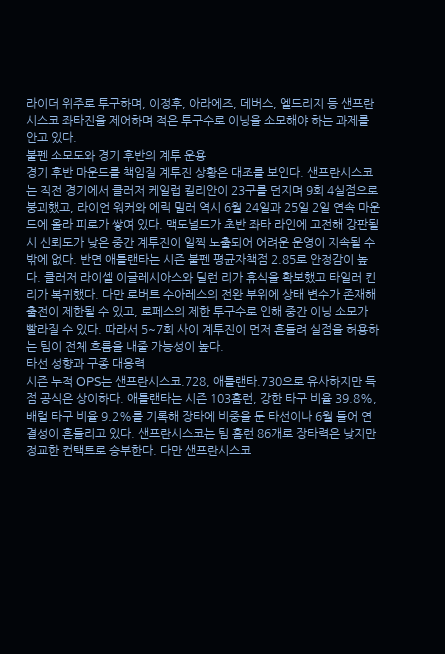라이더 위주로 투구하며, 이정후, 아라에즈, 데버스, 엘드리지 등 샌프란시스코 좌타진을 제어하며 적은 투구수로 이닝을 소모해야 하는 과제를 안고 있다.
불펜 소모도와 경기 후반의 계투 운용
경기 후반 마운드를 책임질 계투진 상황은 대조를 보인다. 샌프란시스코는 직전 경기에서 클러저 케일럽 킬리안이 23구를 던지며 9회 4실점으로 붕괴했고, 라이언 워커와 에릭 밀러 역시 6월 24일과 25일 2일 연속 마운드에 올라 피로가 쌓여 있다. 맥도널드가 초반 좌타 라인에 고전해 강판될 시 신뢰도가 낮은 중간 계투진이 일찍 노출되어 어려운 운영이 지속될 수밖에 없다. 반면 애틀랜타는 시즌 불펜 평균자책점 2.85로 안정감이 높다. 클러저 라이셀 이글레시아스와 딜런 리가 휴식을 확보했고 타일러 킨리가 복귀했다. 다만 로버트 수아레스의 전완 부위에 상태 변수가 존재해 출전이 제한될 수 있고, 로페스의 제한 투구수로 인해 중간 이닝 소모가 빨라질 수 있다. 따라서 5~7회 사이 계투진이 먼저 흔들려 실점을 허용하는 팀이 전체 흐름을 내줄 가능성이 높다.
타선 성향과 구종 대응력
시즌 누적 OPS는 샌프란시스코.728, 애틀랜타.730으로 유사하지만 득점 공식은 상이하다. 애틀랜타는 시즌 103홈런, 강한 타구 비율 39.8%, 배럴 타구 비율 9.2%를 기록해 장타에 비중을 둔 타선이나 6월 들어 연결성이 흔들리고 있다. 샌프란시스코는 팀 홈런 86개로 장타력은 낮지만 정교한 컨택트로 승부한다. 다만 샌프란시스코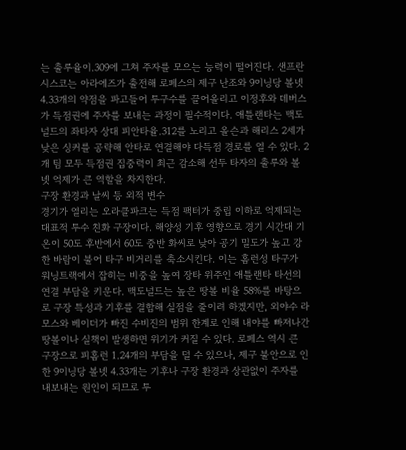는 출루율이.309에 그쳐 주자를 모으는 능력이 떨어진다. 샌프란시스코는 아라에즈가 출전해 로페스의 제구 난조와 9이닝당 볼넷 4.33개의 약점을 파고들어 투구수를 끌어올리고 이정후와 데버스가 득점권에 주자를 보내는 과정이 필수적이다. 애틀랜타는 맥도널드의 좌타자 상대 피안타율.312를 노리고 올슨과 해리스 2세가 낮은 싱커를 공략해 안타로 연결해야 다득점 경로를 열 수 있다. 2개 팀 모두 득점권 집중력이 최근 감소해 선두 타자의 출루와 볼넷 억제가 큰 역할을 차지한다.
구장 환경과 날씨 등 외적 변수
경기가 열리는 오라클파크는 득점 팩터가 중립 이하로 억제되는 대표적 투수 친화 구장이다. 해양성 기후 영향으로 경기 시간대 기온이 50도 후반에서 60도 중반 화씨로 낮아 공기 밀도가 높고 강한 바람이 불어 타구 비거리를 축소시킨다. 이는 홈런성 타구가 워닝트랙에서 잡히는 비중을 높여 장타 위주인 애틀랜타 타선의 연결 부담을 키운다. 맥도널드는 높은 땅볼 비율 58%를 바탕으로 구장 특성과 기후를 결합해 실점을 줄이려 하겠지만, 외야수 라모스와 베이더가 빠진 수비진의 범위 한계로 인해 내야를 빠져나간 땅볼이나 실책이 발생하면 위기가 커질 수 있다. 로페스 역시 큰 구장으로 피홈런 1.24개의 부담을 덜 수 있으나, 제구 불안으로 인한 9이닝당 볼넷 4.33개는 기후나 구장 환경과 상관없이 주자를 내보내는 원인이 되므로 투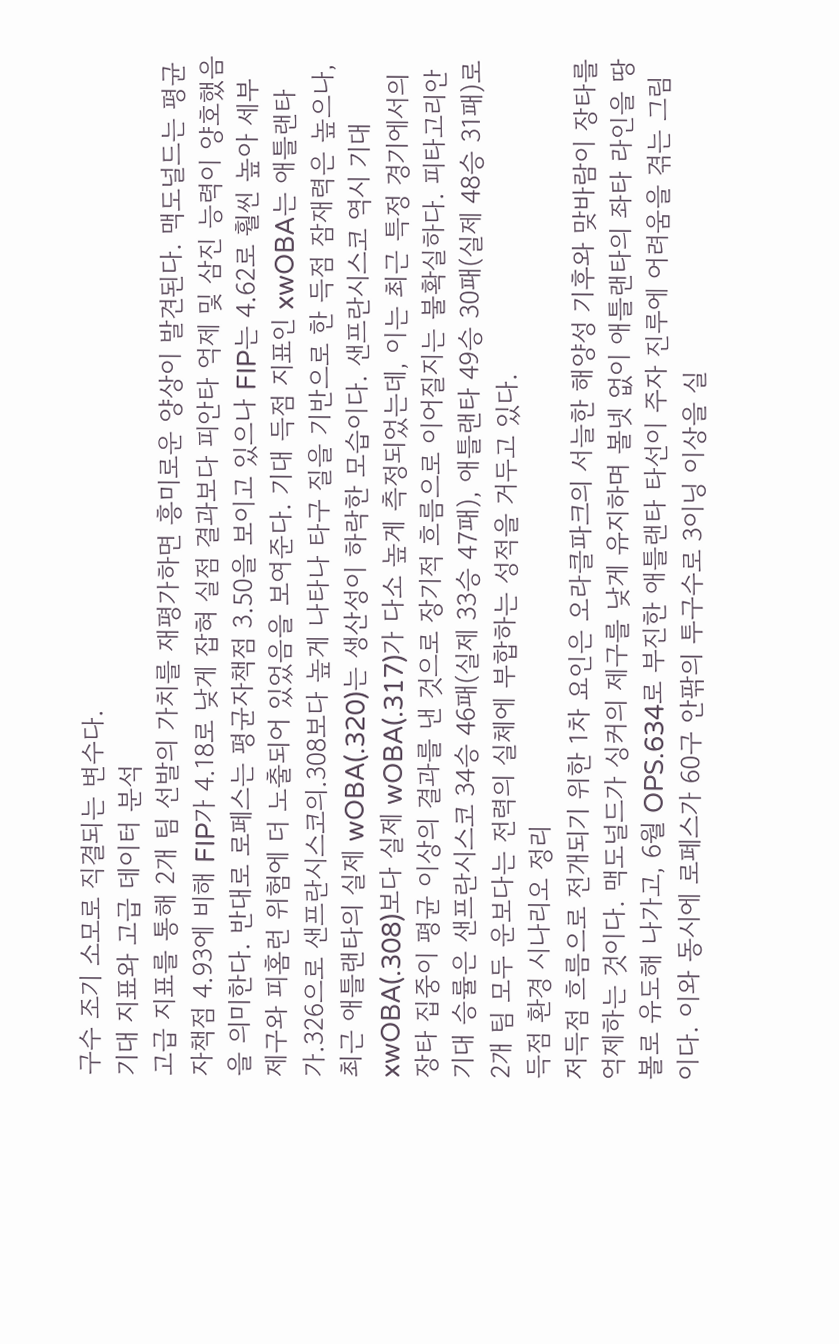구수 조기 소모로 직결되는 변수다.
기대 지표와 고급 데이터 분석
고급 지표를 통해 2개 팀 선발의 가치를 재평가하면 흥미로운 양상이 발견된다. 맥도널드는 평균자책점 4.93에 비해 FIP가 4.18로 낮게 잡혀 실점 결과보다 피안타 억제 및 삼진 능력이 양호했음을 의미한다. 반대로 로페스는 평균자책점 3.50을 보이고 있으나 FIP는 4.62로 훨씬 높아 세부 제구와 피홈런 위험에 더 노출되어 있었음을 보여준다. 기대 득점 지표인 xwOBA는 애틀랜타가.326으로 샌프란시스코의.308보다 높게 나타나 타구 질을 기반으로 한 득점 잠재력은 높으나, 최근 애틀랜타의 실제 wOBA(.320)는 생산성이 하락한 모습이다. 샌프란시스코 역시 기대 xwOBA(.308)보다 실제 wOBA(.317)가 다소 높게 측정되었는데, 이는 최근 특정 경기에서의 장타 집중이 평균 이상의 결과를 낸 것으로 장기적 흐름으로 이어질지는 불확실하다. 피타고리안 기대 승률은 샌프란시스코 34승 46패(실제 33승 47패), 애틀랜타 49승 30패(실제 48승 31패)로 2개 팀 모두 운보다는 전력의 실체에 부합하는 성적을 거두고 있다.
득점 환경 시나리오 정리
저득점 흐름으로 전개되기 위한 1차 요인은 오라클파크의 서늘한 해양성 기후와 맞바람이 장타를 억제하는 것이다. 맥도널드가 싱커의 제구를 낮게 유지하며 볼넷 없이 애틀랜타의 좌타 라인을 땅볼로 유도해 나가고, 6월 OPS.634로 부진한 애틀랜타 타선이 주자 진루에 어려움을 겪는 그림이다. 이와 동시에 로페스가 60구 안팎의 투구수로 3이닝 이상을 실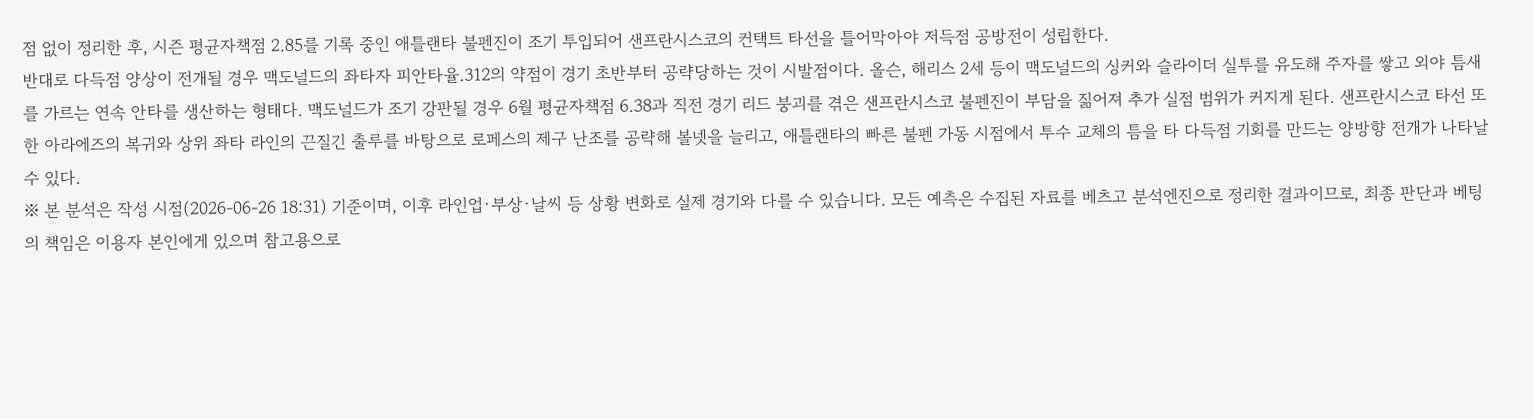점 없이 정리한 후, 시즌 평균자책점 2.85를 기록 중인 애틀랜타 불펜진이 조기 투입되어 샌프란시스코의 컨택트 타선을 틀어막아야 저득점 공방전이 성립한다.
반대로 다득점 양상이 전개될 경우 맥도널드의 좌타자 피안타율.312의 약점이 경기 초반부터 공략당하는 것이 시발점이다. 올슨, 해리스 2세 등이 맥도널드의 싱커와 슬라이더 실투를 유도해 주자를 쌓고 외야 틈새를 가르는 연속 안타를 생산하는 형태다. 맥도널드가 조기 강판될 경우 6월 평균자책점 6.38과 직전 경기 리드 붕괴를 겪은 샌프란시스코 불펜진이 부담을 짊어져 추가 실점 범위가 커지게 된다. 샌프란시스코 타선 또한 아라에즈의 복귀와 상위 좌타 라인의 끈질긴 출루를 바탕으로 로페스의 제구 난조를 공략해 볼넷을 늘리고, 애틀랜타의 빠른 불펜 가동 시점에서 투수 교체의 틈을 타 다득점 기회를 만드는 양방향 전개가 나타날 수 있다.
※ 본 분석은 작성 시점(2026-06-26 18:31) 기준이며, 이후 라인업·부상·날씨 등 상황 변화로 실제 경기와 다를 수 있습니다. 모든 예측은 수집된 자료를 베츠고 분석엔진으로 정리한 결과이므로, 최종 판단과 베팅의 책임은 이용자 본인에게 있으며 참고용으로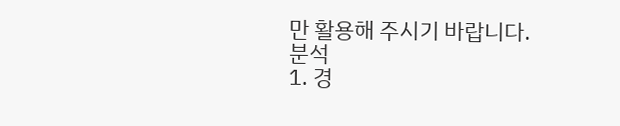만 활용해 주시기 바랍니다.
분석
1. 경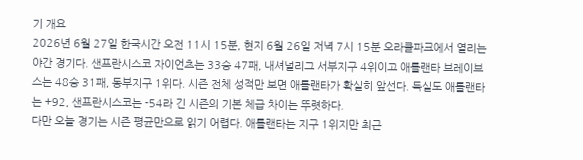기 개요
2026년 6월 27일 한국시간 오전 11시 15분, 현지 6월 26일 저녁 7시 15분 오라클파크에서 열리는 야간 경기다. 샌프란시스코 자이언츠는 33승 47패, 내셔널리그 서부지구 4위이고 애틀랜타 브레이브스는 48승 31패, 동부지구 1위다. 시즌 전체 성적만 보면 애틀랜타가 확실히 앞선다. 득실도 애틀랜타는 +92, 샌프란시스코는 -54라 긴 시즌의 기본 체급 차이는 뚜렷하다.
다만 오늘 경기는 시즌 평균만으로 읽기 어렵다. 애틀랜타는 지구 1위지만 최근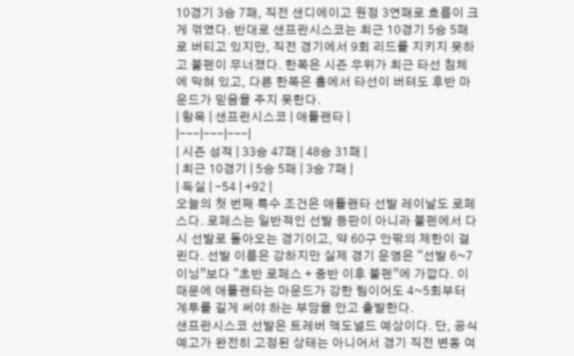10경기 3승 7패, 직전 샌디에이고 원정 3연패로 흐름이 크게 꺾였다. 반대로 샌프란시스코는 최근 10경기 5승 5패로 버티고 있지만, 직전 경기에서 9회 리드를 지키지 못하고 불펜이 무너졌다. 한쪽은 시즌 우위가 최근 타선 침체에 막혀 있고, 다른 한쪽은 홈에서 타선이 버텨도 후반 마운드가 믿음을 주지 못한다.
| 항목 | 샌프란시스코 | 애틀랜타 |
|---|---|---|
| 시즌 성적 | 33승 47패 | 48승 31패 |
| 최근 10경기 | 5승 5패 | 3승 7패 |
| 득실 | -54 | +92 |
오늘의 첫 번째 특수 조건은 애틀랜타 선발 레이날도 로페스다. 로페스는 일반적인 선발 등판이 아니라 불펜에서 다시 선발로 돌아오는 경기이고, 약 60구 안팎의 제한이 걸린다. 선발 이름은 강하지만 실제 경기 운영은 “선발 6~7이닝”보다 “초반 로페스 + 중반 이후 불펜”에 가깝다. 이 때문에 애틀랜타는 마운드가 강한 팀이어도 4~5회부터 계투를 길게 써야 하는 부담을 안고 출발한다.
샌프란시스코 선발은 트레버 맥도널드 예상이다. 단, 공식 예고가 완전히 고정된 상태는 아니어서 경기 직전 변동 여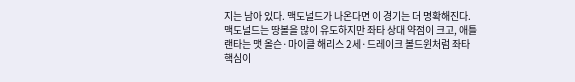지는 남아 있다. 맥도널드가 나온다면 이 경기는 더 명확해진다. 맥도널드는 땅볼을 많이 유도하지만 좌타 상대 약점이 크고, 애틀랜타는 맷 올슨·마이클 해리스 2세·드레이크 볼드윈처럼 좌타 핵심이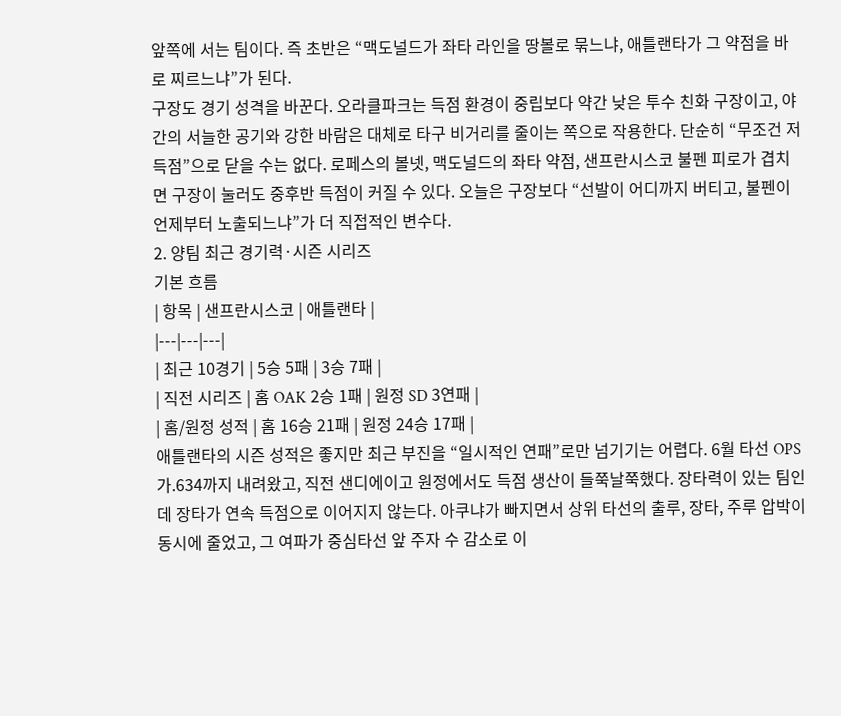앞쪽에 서는 팀이다. 즉 초반은 “맥도널드가 좌타 라인을 땅볼로 묶느냐, 애틀랜타가 그 약점을 바로 찌르느냐”가 된다.
구장도 경기 성격을 바꾼다. 오라클파크는 득점 환경이 중립보다 약간 낮은 투수 친화 구장이고, 야간의 서늘한 공기와 강한 바람은 대체로 타구 비거리를 줄이는 쪽으로 작용한다. 단순히 “무조건 저득점”으로 닫을 수는 없다. 로페스의 볼넷, 맥도널드의 좌타 약점, 샌프란시스코 불펜 피로가 겹치면 구장이 눌러도 중후반 득점이 커질 수 있다. 오늘은 구장보다 “선발이 어디까지 버티고, 불펜이 언제부터 노출되느냐”가 더 직접적인 변수다.
2. 양팀 최근 경기력·시즌 시리즈
기본 흐름
| 항목 | 샌프란시스코 | 애틀랜타 |
|---|---|---|
| 최근 10경기 | 5승 5패 | 3승 7패 |
| 직전 시리즈 | 홈 OAK 2승 1패 | 원정 SD 3연패 |
| 홈/원정 성적 | 홈 16승 21패 | 원정 24승 17패 |
애틀랜타의 시즌 성적은 좋지만 최근 부진을 “일시적인 연패”로만 넘기기는 어렵다. 6월 타선 OPS가.634까지 내려왔고, 직전 샌디에이고 원정에서도 득점 생산이 들쭉날쭉했다. 장타력이 있는 팀인데 장타가 연속 득점으로 이어지지 않는다. 아쿠냐가 빠지면서 상위 타선의 출루, 장타, 주루 압박이 동시에 줄었고, 그 여파가 중심타선 앞 주자 수 감소로 이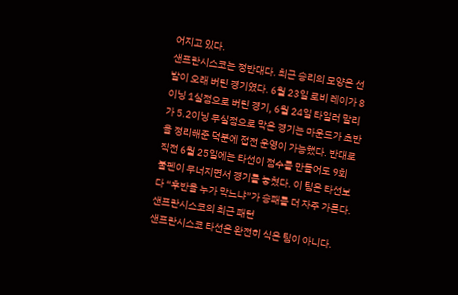어지고 있다.
샌프란시스코는 정반대다. 최근 승리의 모양은 선발이 오래 버틴 경기였다. 6월 23일 로비 레이가 8이닝 1실점으로 버틴 경기, 6월 24일 타일러 말리가 5.2이닝 무실점으로 막은 경기는 마운드가 초반을 정리해준 덕분에 접전 운영이 가능했다. 반대로 직전 6월 25일에는 타선이 점수를 만들어도 9회 불펜이 무너지면서 경기를 놓쳤다. 이 팀은 타선보다 “후반을 누가 막느냐”가 승패를 더 자주 가른다.
샌프란시스코의 최근 패턴
샌프란시스코 타선은 완전히 식은 팀이 아니다.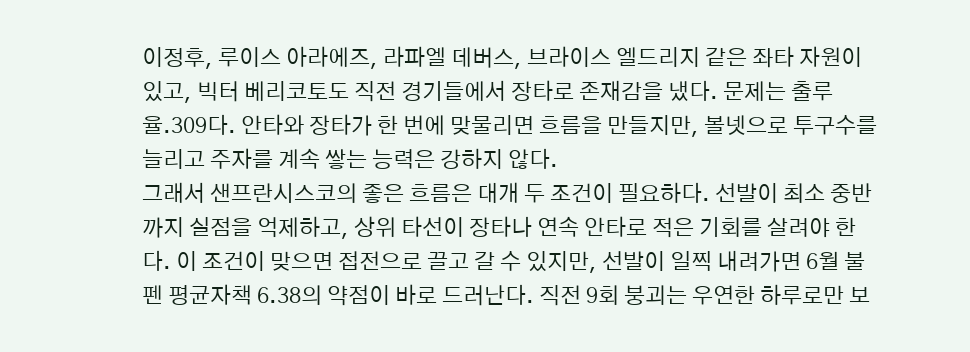이정후, 루이스 아라에즈, 라파엘 데버스, 브라이스 엘드리지 같은 좌타 자원이 있고, 빅터 베리코토도 직전 경기들에서 장타로 존재감을 냈다. 문제는 출루율.309다. 안타와 장타가 한 번에 맞물리면 흐름을 만들지만, 볼넷으로 투구수를 늘리고 주자를 계속 쌓는 능력은 강하지 않다.
그래서 샌프란시스코의 좋은 흐름은 대개 두 조건이 필요하다. 선발이 최소 중반까지 실점을 억제하고, 상위 타선이 장타나 연속 안타로 적은 기회를 살려야 한다. 이 조건이 맞으면 접전으로 끌고 갈 수 있지만, 선발이 일찍 내려가면 6월 불펜 평균자책 6.38의 약점이 바로 드러난다. 직전 9회 붕괴는 우연한 하루로만 보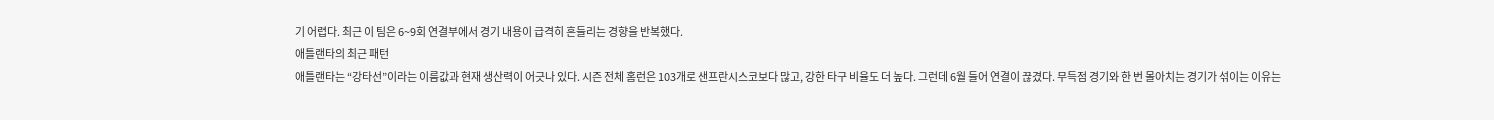기 어렵다. 최근 이 팀은 6~9회 연결부에서 경기 내용이 급격히 흔들리는 경향을 반복했다.
애틀랜타의 최근 패턴
애틀랜타는 “강타선”이라는 이름값과 현재 생산력이 어긋나 있다. 시즌 전체 홈런은 103개로 샌프란시스코보다 많고, 강한 타구 비율도 더 높다. 그런데 6월 들어 연결이 끊겼다. 무득점 경기와 한 번 몰아치는 경기가 섞이는 이유는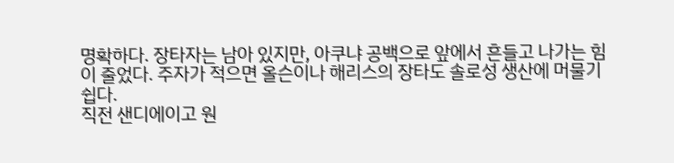명확하다. 장타자는 남아 있지만, 아쿠냐 공백으로 앞에서 흔들고 나가는 힘이 줄었다. 주자가 적으면 올슨이나 해리스의 장타도 솔로성 생산에 머물기 쉽다.
직전 샌디에이고 원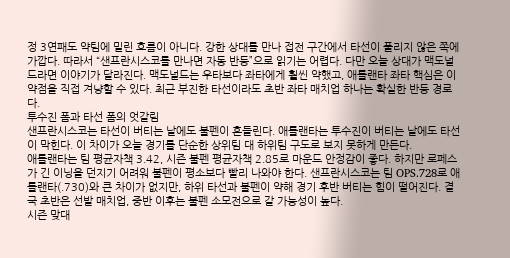정 3연패도 약팀에 밀린 흐름이 아니다. 강한 상대를 만나 접전 구간에서 타선이 풀리지 않은 쪽에 가깝다. 따라서 “샌프란시스코를 만나면 자동 반등”으로 읽기는 어렵다. 다만 오늘 상대가 맥도널드라면 이야기가 달라진다. 맥도널드는 우타보다 좌타에게 훨씬 약했고, 애틀랜타 좌타 핵심은 이 약점을 직접 겨냥할 수 있다. 최근 부진한 타선이라도 초반 좌타 매치업 하나는 확실한 반등 경로다.
투수진 폼과 타선 폼의 엇갈림
샌프란시스코는 타선이 버티는 날에도 불펜이 흔들린다. 애틀랜타는 투수진이 버티는 날에도 타선이 막힌다. 이 차이가 오늘 경기를 단순한 상위팀 대 하위팀 구도로 보지 못하게 만든다.
애틀랜타는 팀 평균자책 3.42, 시즌 불펜 평균자책 2.85로 마운드 안정감이 좋다. 하지만 로페스가 긴 이닝을 던지기 어려워 불펜이 평소보다 빨리 나와야 한다. 샌프란시스코는 팀 OPS.728로 애틀랜타(.730)와 큰 차이가 없지만, 하위 타선과 불펜이 약해 경기 후반 버티는 힘이 떨어진다. 결국 초반은 선발 매치업, 중반 이후는 불펜 소모전으로 갈 가능성이 높다.
시즌 맞대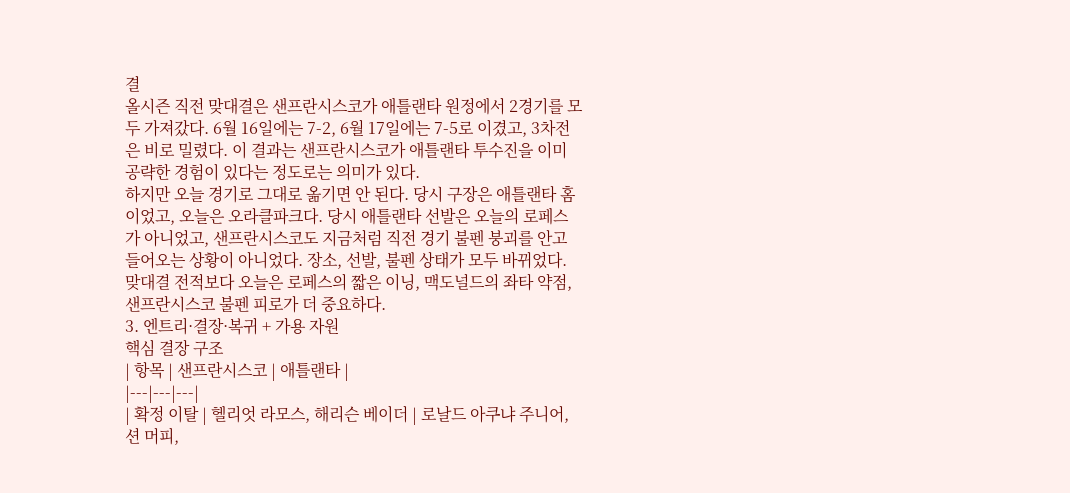결
올시즌 직전 맞대결은 샌프란시스코가 애틀랜타 원정에서 2경기를 모두 가져갔다. 6월 16일에는 7-2, 6월 17일에는 7-5로 이겼고, 3차전은 비로 밀렸다. 이 결과는 샌프란시스코가 애틀랜타 투수진을 이미 공략한 경험이 있다는 정도로는 의미가 있다.
하지만 오늘 경기로 그대로 옮기면 안 된다. 당시 구장은 애틀랜타 홈이었고, 오늘은 오라클파크다. 당시 애틀랜타 선발은 오늘의 로페스가 아니었고, 샌프란시스코도 지금처럼 직전 경기 불펜 붕괴를 안고 들어오는 상황이 아니었다. 장소, 선발, 불펜 상태가 모두 바뀌었다. 맞대결 전적보다 오늘은 로페스의 짧은 이닝, 맥도널드의 좌타 약점, 샌프란시스코 불펜 피로가 더 중요하다.
3. 엔트리·결장·복귀 + 가용 자원
핵심 결장 구조
| 항목 | 샌프란시스코 | 애틀랜타 |
|---|---|---|
| 확정 이탈 | 헬리엇 라모스, 해리슨 베이더 | 로날드 아쿠냐 주니어, 션 머피,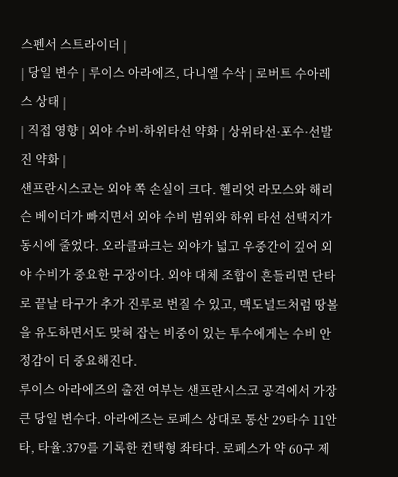스펜서 스트라이더 |
| 당일 변수 | 루이스 아라에즈, 다니엘 수삭 | 로버트 수아레스 상태 |
| 직접 영향 | 외야 수비·하위타선 약화 | 상위타선·포수·선발진 약화 |
샌프란시스코는 외야 쪽 손실이 크다. 헬리엇 라모스와 해리슨 베이더가 빠지면서 외야 수비 범위와 하위 타선 선택지가 동시에 줄었다. 오라클파크는 외야가 넓고 우중간이 깊어 외야 수비가 중요한 구장이다. 외야 대체 조합이 흔들리면 단타로 끝날 타구가 추가 진루로 번질 수 있고, 맥도널드처럼 땅볼을 유도하면서도 맞혀 잡는 비중이 있는 투수에게는 수비 안정감이 더 중요해진다.
루이스 아라에즈의 출전 여부는 샌프란시스코 공격에서 가장 큰 당일 변수다. 아라에즈는 로페스 상대로 통산 29타수 11안타, 타율.379를 기록한 컨택형 좌타다. 로페스가 약 60구 제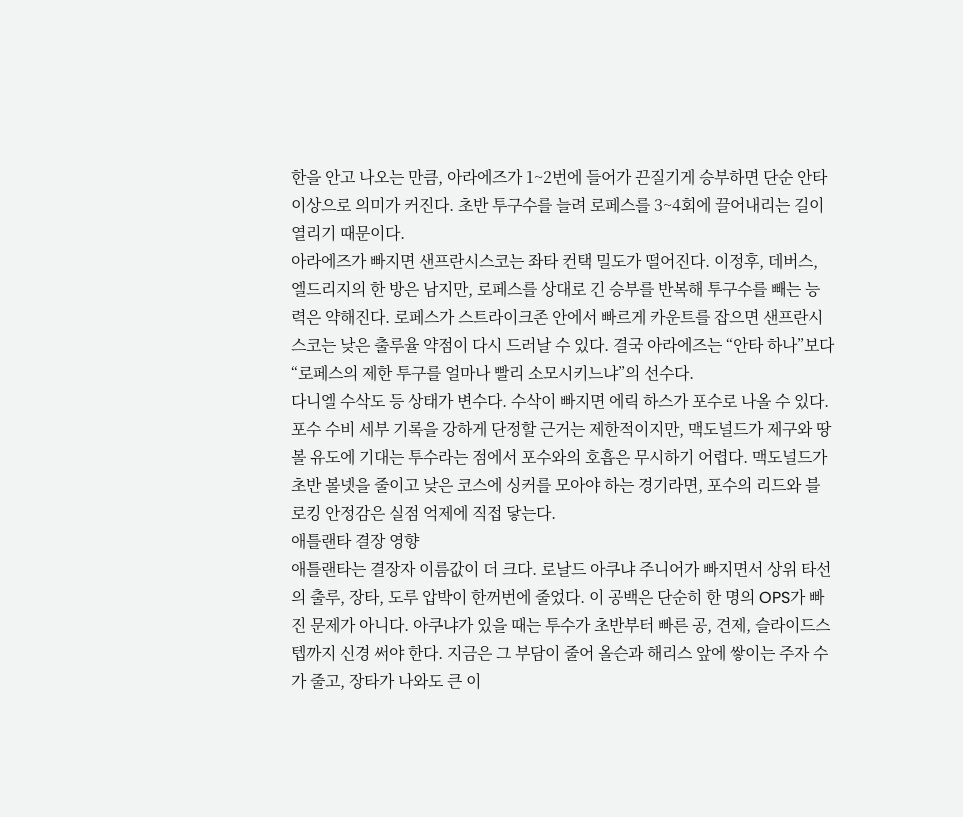한을 안고 나오는 만큼, 아라에즈가 1~2번에 들어가 끈질기게 승부하면 단순 안타 이상으로 의미가 커진다. 초반 투구수를 늘려 로페스를 3~4회에 끌어내리는 길이 열리기 때문이다.
아라에즈가 빠지면 샌프란시스코는 좌타 컨택 밀도가 떨어진다. 이정후, 데버스, 엘드리지의 한 방은 남지만, 로페스를 상대로 긴 승부를 반복해 투구수를 빼는 능력은 약해진다. 로페스가 스트라이크존 안에서 빠르게 카운트를 잡으면 샌프란시스코는 낮은 출루율 약점이 다시 드러날 수 있다. 결국 아라에즈는 “안타 하나”보다 “로페스의 제한 투구를 얼마나 빨리 소모시키느냐”의 선수다.
다니엘 수삭도 등 상태가 변수다. 수삭이 빠지면 에릭 하스가 포수로 나올 수 있다. 포수 수비 세부 기록을 강하게 단정할 근거는 제한적이지만, 맥도널드가 제구와 땅볼 유도에 기대는 투수라는 점에서 포수와의 호흡은 무시하기 어렵다. 맥도널드가 초반 볼넷을 줄이고 낮은 코스에 싱커를 모아야 하는 경기라면, 포수의 리드와 블로킹 안정감은 실점 억제에 직접 닿는다.
애틀랜타 결장 영향
애틀랜타는 결장자 이름값이 더 크다. 로날드 아쿠냐 주니어가 빠지면서 상위 타선의 출루, 장타, 도루 압박이 한꺼번에 줄었다. 이 공백은 단순히 한 명의 OPS가 빠진 문제가 아니다. 아쿠냐가 있을 때는 투수가 초반부터 빠른 공, 견제, 슬라이드스텝까지 신경 써야 한다. 지금은 그 부담이 줄어 올슨과 해리스 앞에 쌓이는 주자 수가 줄고, 장타가 나와도 큰 이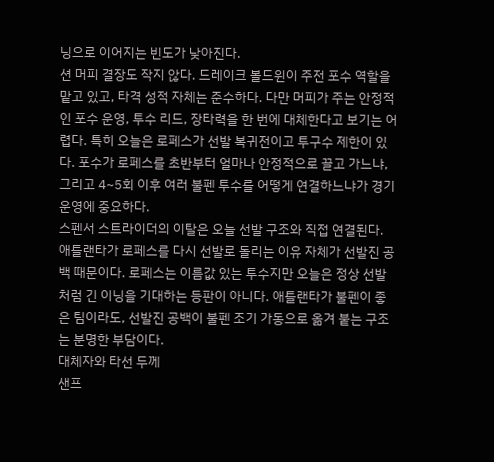닝으로 이어지는 빈도가 낮아진다.
션 머피 결장도 작지 않다. 드레이크 볼드윈이 주전 포수 역할을 맡고 있고, 타격 성적 자체는 준수하다. 다만 머피가 주는 안정적인 포수 운영, 투수 리드, 장타력을 한 번에 대체한다고 보기는 어렵다. 특히 오늘은 로페스가 선발 복귀전이고 투구수 제한이 있다. 포수가 로페스를 초반부터 얼마나 안정적으로 끌고 가느냐, 그리고 4~5회 이후 여러 불펜 투수를 어떻게 연결하느냐가 경기 운영에 중요하다.
스펜서 스트라이더의 이탈은 오늘 선발 구조와 직접 연결된다. 애틀랜타가 로페스를 다시 선발로 돌리는 이유 자체가 선발진 공백 때문이다. 로페스는 이름값 있는 투수지만 오늘은 정상 선발처럼 긴 이닝을 기대하는 등판이 아니다. 애틀랜타가 불펜이 좋은 팀이라도, 선발진 공백이 불펜 조기 가동으로 옮겨 붙는 구조는 분명한 부담이다.
대체자와 타선 두께
샌프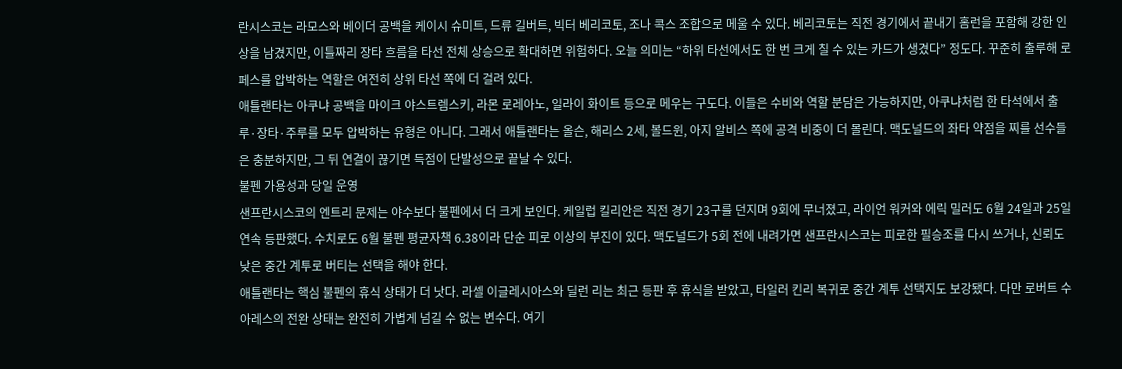란시스코는 라모스와 베이더 공백을 케이시 슈미트, 드류 길버트, 빅터 베리코토, 조나 콕스 조합으로 메울 수 있다. 베리코토는 직전 경기에서 끝내기 홈런을 포함해 강한 인상을 남겼지만, 이틀짜리 장타 흐름을 타선 전체 상승으로 확대하면 위험하다. 오늘 의미는 “하위 타선에서도 한 번 크게 칠 수 있는 카드가 생겼다” 정도다. 꾸준히 출루해 로페스를 압박하는 역할은 여전히 상위 타선 쪽에 더 걸려 있다.
애틀랜타는 아쿠냐 공백을 마이크 야스트렘스키, 라몬 로레아노, 일라이 화이트 등으로 메우는 구도다. 이들은 수비와 역할 분담은 가능하지만, 아쿠냐처럼 한 타석에서 출루·장타·주루를 모두 압박하는 유형은 아니다. 그래서 애틀랜타는 올슨, 해리스 2세, 볼드윈, 아지 알비스 쪽에 공격 비중이 더 몰린다. 맥도널드의 좌타 약점을 찌를 선수들은 충분하지만, 그 뒤 연결이 끊기면 득점이 단발성으로 끝날 수 있다.
불펜 가용성과 당일 운영
샌프란시스코의 엔트리 문제는 야수보다 불펜에서 더 크게 보인다. 케일럽 킬리안은 직전 경기 23구를 던지며 9회에 무너졌고, 라이언 워커와 에릭 밀러도 6월 24일과 25일 연속 등판했다. 수치로도 6월 불펜 평균자책 6.38이라 단순 피로 이상의 부진이 있다. 맥도널드가 5회 전에 내려가면 샌프란시스코는 피로한 필승조를 다시 쓰거나, 신뢰도 낮은 중간 계투로 버티는 선택을 해야 한다.
애틀랜타는 핵심 불펜의 휴식 상태가 더 낫다. 라셀 이글레시아스와 딜런 리는 최근 등판 후 휴식을 받았고, 타일러 킨리 복귀로 중간 계투 선택지도 보강됐다. 다만 로버트 수아레스의 전완 상태는 완전히 가볍게 넘길 수 없는 변수다. 여기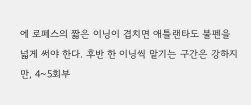에 로페스의 짧은 이닝이 겹치면 애틀랜타도 불펜을 넓게 써야 한다. 후반 한 이닝씩 맡기는 구간은 강하지만, 4~5회부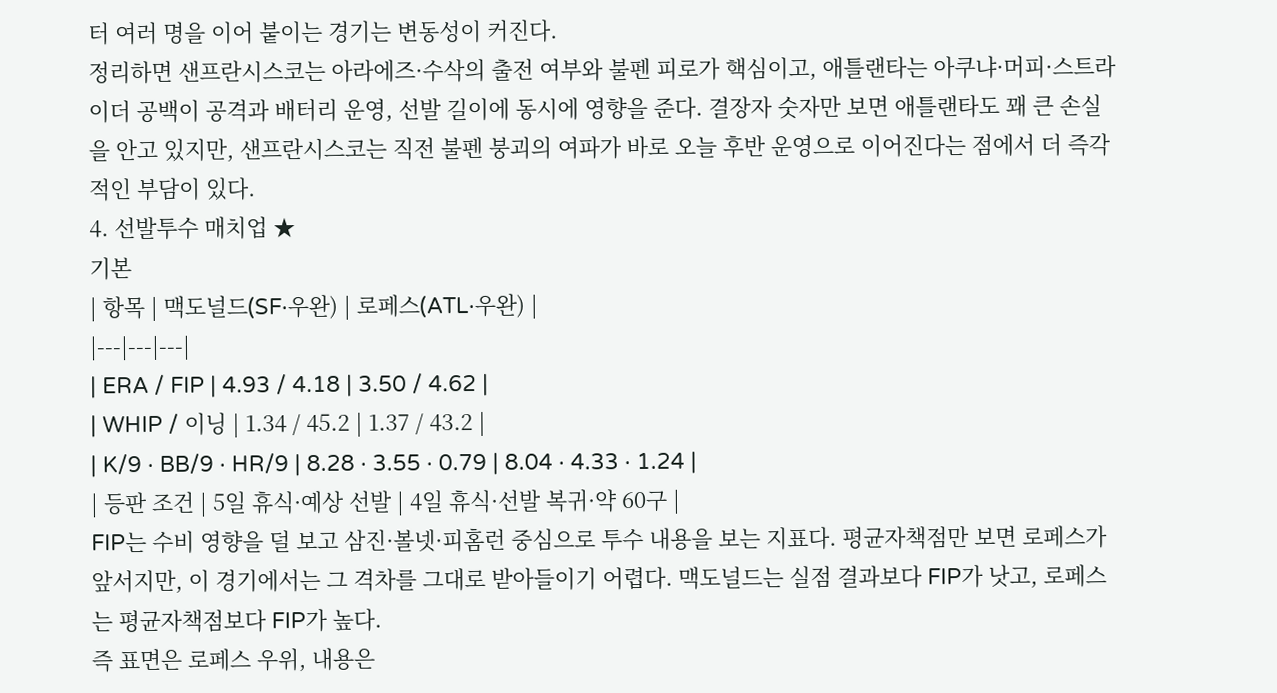터 여러 명을 이어 붙이는 경기는 변동성이 커진다.
정리하면 샌프란시스코는 아라에즈·수삭의 출전 여부와 불펜 피로가 핵심이고, 애틀랜타는 아쿠냐·머피·스트라이더 공백이 공격과 배터리 운영, 선발 길이에 동시에 영향을 준다. 결장자 숫자만 보면 애틀랜타도 꽤 큰 손실을 안고 있지만, 샌프란시스코는 직전 불펜 붕괴의 여파가 바로 오늘 후반 운영으로 이어진다는 점에서 더 즉각적인 부담이 있다.
4. 선발투수 매치업 ★
기본
| 항목 | 맥도널드(SF·우완) | 로페스(ATL·우완) |
|---|---|---|
| ERA / FIP | 4.93 / 4.18 | 3.50 / 4.62 |
| WHIP / 이닝 | 1.34 / 45.2 | 1.37 / 43.2 |
| K/9 · BB/9 · HR/9 | 8.28 · 3.55 · 0.79 | 8.04 · 4.33 · 1.24 |
| 등판 조건 | 5일 휴식·예상 선발 | 4일 휴식·선발 복귀·약 60구 |
FIP는 수비 영향을 덜 보고 삼진·볼넷·피홈런 중심으로 투수 내용을 보는 지표다. 평균자책점만 보면 로페스가 앞서지만, 이 경기에서는 그 격차를 그대로 받아들이기 어렵다. 맥도널드는 실점 결과보다 FIP가 낫고, 로페스는 평균자책점보다 FIP가 높다.
즉 표면은 로페스 우위, 내용은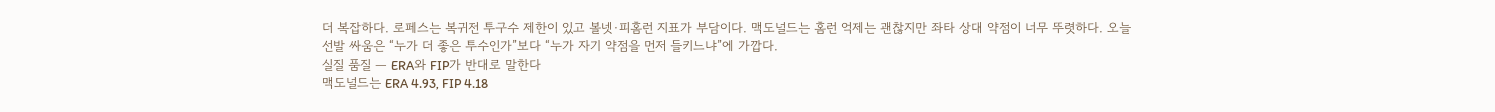더 복잡하다. 로페스는 복귀전 투구수 제한이 있고 볼넷·피홈런 지표가 부담이다. 맥도널드는 홈런 억제는 괜찮지만 좌타 상대 약점이 너무 뚜렷하다. 오늘 선발 싸움은 “누가 더 좋은 투수인가”보다 “누가 자기 약점을 먼저 들키느냐”에 가깝다.
실질 품질 — ERA와 FIP가 반대로 말한다
맥도널드는 ERA 4.93, FIP 4.18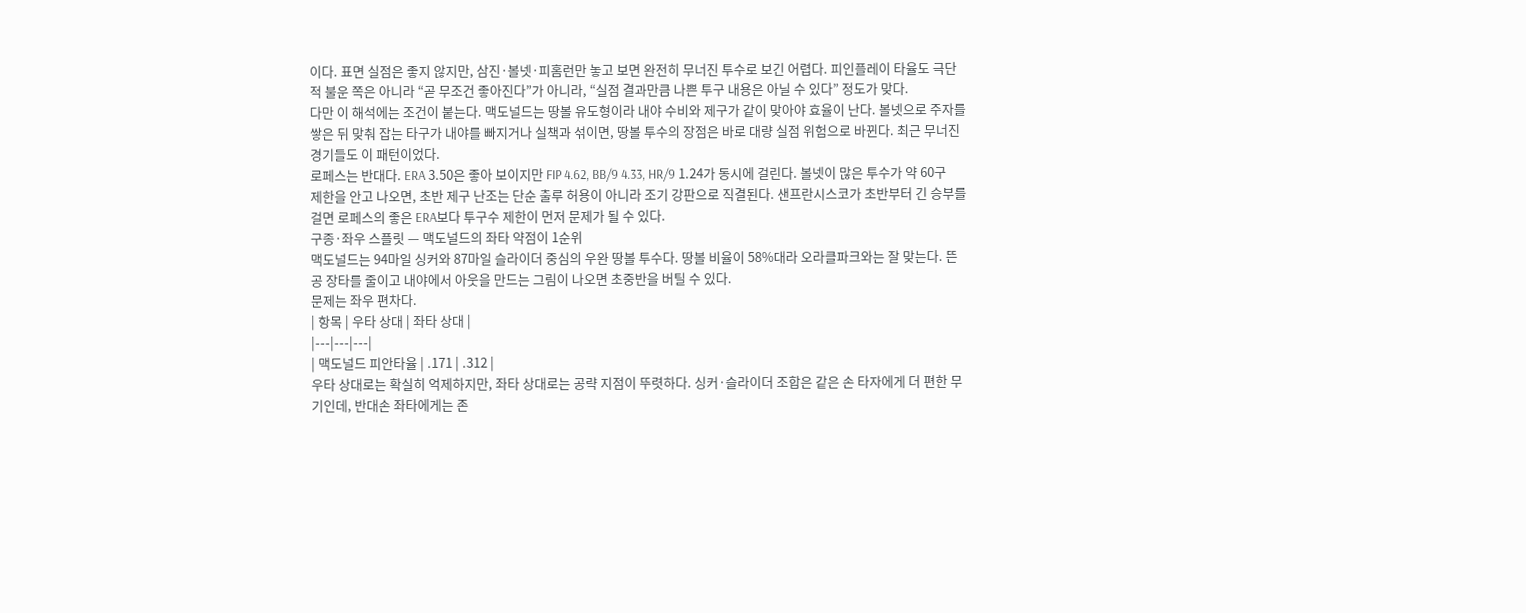이다. 표면 실점은 좋지 않지만, 삼진·볼넷·피홈런만 놓고 보면 완전히 무너진 투수로 보긴 어렵다. 피인플레이 타율도 극단적 불운 쪽은 아니라 “곧 무조건 좋아진다”가 아니라, “실점 결과만큼 나쁜 투구 내용은 아닐 수 있다” 정도가 맞다.
다만 이 해석에는 조건이 붙는다. 맥도널드는 땅볼 유도형이라 내야 수비와 제구가 같이 맞아야 효율이 난다. 볼넷으로 주자를 쌓은 뒤 맞춰 잡는 타구가 내야를 빠지거나 실책과 섞이면, 땅볼 투수의 장점은 바로 대량 실점 위험으로 바뀐다. 최근 무너진 경기들도 이 패턴이었다.
로페스는 반대다. ERA 3.50은 좋아 보이지만 FIP 4.62, BB/9 4.33, HR/9 1.24가 동시에 걸린다. 볼넷이 많은 투수가 약 60구 제한을 안고 나오면, 초반 제구 난조는 단순 출루 허용이 아니라 조기 강판으로 직결된다. 샌프란시스코가 초반부터 긴 승부를 걸면 로페스의 좋은 ERA보다 투구수 제한이 먼저 문제가 될 수 있다.
구종·좌우 스플릿 — 맥도널드의 좌타 약점이 1순위
맥도널드는 94마일 싱커와 87마일 슬라이더 중심의 우완 땅볼 투수다. 땅볼 비율이 58%대라 오라클파크와는 잘 맞는다. 뜬공 장타를 줄이고 내야에서 아웃을 만드는 그림이 나오면 초중반을 버틸 수 있다.
문제는 좌우 편차다.
| 항목 | 우타 상대 | 좌타 상대 |
|---|---|---|
| 맥도널드 피안타율 | .171 | .312 |
우타 상대로는 확실히 억제하지만, 좌타 상대로는 공략 지점이 뚜렷하다. 싱커·슬라이더 조합은 같은 손 타자에게 더 편한 무기인데, 반대손 좌타에게는 존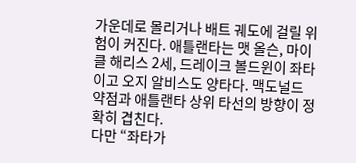가운데로 몰리거나 배트 궤도에 걸릴 위험이 커진다. 애틀랜타는 맷 올슨, 마이클 해리스 2세, 드레이크 볼드윈이 좌타이고 오지 알비스도 양타다. 맥도널드 약점과 애틀랜타 상위 타선의 방향이 정확히 겹친다.
다만 “좌타가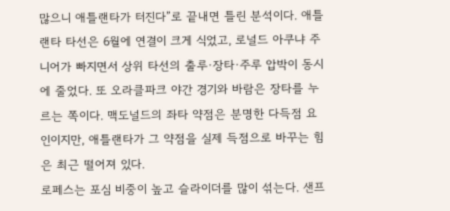많으니 애틀랜타가 터진다”로 끝내면 틀린 분석이다. 애틀랜타 타선은 6월에 연결이 크게 식었고, 로널드 아쿠냐 주니어가 빠지면서 상위 타선의 출루·장타·주루 압박이 동시에 줄었다. 또 오라클파크 야간 경기와 바람은 장타를 누르는 쪽이다. 맥도널드의 좌타 약점은 분명한 다득점 요인이지만, 애틀랜타가 그 약점을 실제 득점으로 바꾸는 힘은 최근 떨어져 있다.
로페스는 포심 비중이 높고 슬라이더를 많이 섞는다. 샌프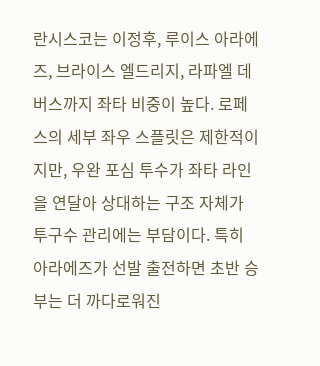란시스코는 이정후, 루이스 아라에즈, 브라이스 엘드리지, 라파엘 데버스까지 좌타 비중이 높다. 로페스의 세부 좌우 스플릿은 제한적이지만, 우완 포심 투수가 좌타 라인을 연달아 상대하는 구조 자체가 투구수 관리에는 부담이다. 특히 아라에즈가 선발 출전하면 초반 승부는 더 까다로워진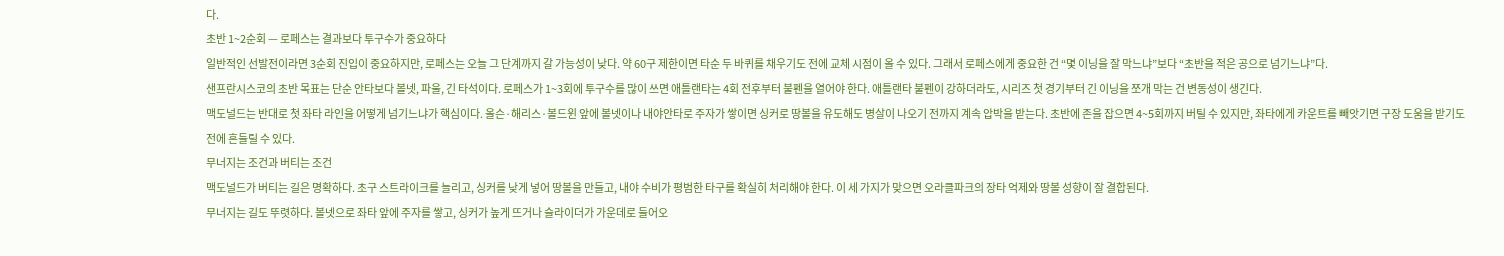다.
초반 1~2순회 — 로페스는 결과보다 투구수가 중요하다
일반적인 선발전이라면 3순회 진입이 중요하지만, 로페스는 오늘 그 단계까지 갈 가능성이 낮다. 약 60구 제한이면 타순 두 바퀴를 채우기도 전에 교체 시점이 올 수 있다. 그래서 로페스에게 중요한 건 “몇 이닝을 잘 막느냐”보다 “초반을 적은 공으로 넘기느냐”다.
샌프란시스코의 초반 목표는 단순 안타보다 볼넷, 파울, 긴 타석이다. 로페스가 1~3회에 투구수를 많이 쓰면 애틀랜타는 4회 전후부터 불펜을 열어야 한다. 애틀랜타 불펜이 강하더라도, 시리즈 첫 경기부터 긴 이닝을 쪼개 막는 건 변동성이 생긴다.
맥도널드는 반대로 첫 좌타 라인을 어떻게 넘기느냐가 핵심이다. 올슨·해리스·볼드윈 앞에 볼넷이나 내야안타로 주자가 쌓이면 싱커로 땅볼을 유도해도 병살이 나오기 전까지 계속 압박을 받는다. 초반에 존을 잡으면 4~5회까지 버틸 수 있지만, 좌타에게 카운트를 빼앗기면 구장 도움을 받기도 전에 흔들릴 수 있다.
무너지는 조건과 버티는 조건
맥도널드가 버티는 길은 명확하다. 초구 스트라이크를 늘리고, 싱커를 낮게 넣어 땅볼을 만들고, 내야 수비가 평범한 타구를 확실히 처리해야 한다. 이 세 가지가 맞으면 오라클파크의 장타 억제와 땅볼 성향이 잘 결합된다.
무너지는 길도 뚜렷하다. 볼넷으로 좌타 앞에 주자를 쌓고, 싱커가 높게 뜨거나 슬라이더가 가운데로 들어오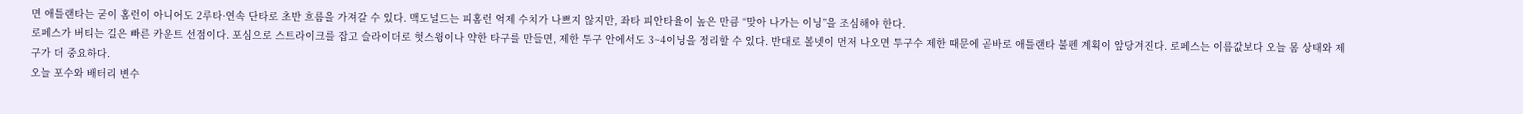면 애틀랜타는 굳이 홈런이 아니어도 2루타·연속 단타로 초반 흐름을 가져갈 수 있다. 맥도널드는 피홈런 억제 수치가 나쁘지 않지만, 좌타 피안타율이 높은 만큼 “맞아 나가는 이닝”을 조심해야 한다.
로페스가 버티는 길은 빠른 카운트 선점이다. 포심으로 스트라이크를 잡고 슬라이더로 헛스윙이나 약한 타구를 만들면, 제한 투구 안에서도 3~4이닝을 정리할 수 있다. 반대로 볼넷이 먼저 나오면 투구수 제한 때문에 곧바로 애틀랜타 불펜 계획이 앞당겨진다. 로페스는 이름값보다 오늘 몸 상태와 제구가 더 중요하다.
오늘 포수와 배터리 변수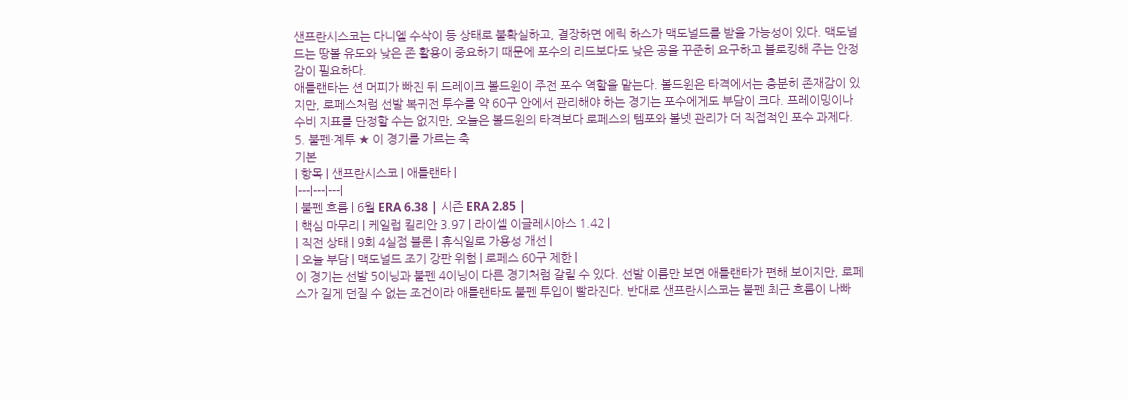샌프란시스코는 다니엘 수삭이 등 상태로 불확실하고, 결장하면 에릭 하스가 맥도널드를 받을 가능성이 있다. 맥도널드는 땅볼 유도와 낮은 존 활용이 중요하기 때문에 포수의 리드보다도 낮은 공을 꾸준히 요구하고 블로킹해 주는 안정감이 필요하다.
애틀랜타는 션 머피가 빠진 뒤 드레이크 볼드윈이 주전 포수 역할을 맡는다. 볼드윈은 타격에서는 충분히 존재감이 있지만, 로페스처럼 선발 복귀전 투수를 약 60구 안에서 관리해야 하는 경기는 포수에게도 부담이 크다. 프레이밍이나 수비 지표를 단정할 수는 없지만, 오늘은 볼드윈의 타격보다 로페스의 템포와 볼넷 관리가 더 직접적인 포수 과제다.
5. 불펜·계투 ★ 이 경기를 가르는 축
기본
| 항목 | 샌프란시스코 | 애틀랜타 |
|---|---|---|
| 불펜 흐름 | 6월 ERA 6.38 | 시즌 ERA 2.85 |
| 핵심 마무리 | 케일럽 킬리안 3.97 | 라이셀 이글레시아스 1.42 |
| 직전 상태 | 9회 4실점 블론 | 휴식일로 가용성 개선 |
| 오늘 부담 | 맥도널드 조기 강판 위험 | 로페스 60구 제한 |
이 경기는 선발 5이닝과 불펜 4이닝이 다른 경기처럼 갈릴 수 있다. 선발 이름만 보면 애틀랜타가 편해 보이지만, 로페스가 길게 던질 수 없는 조건이라 애틀랜타도 불펜 투입이 빨라진다. 반대로 샌프란시스코는 불펜 최근 흐름이 나빠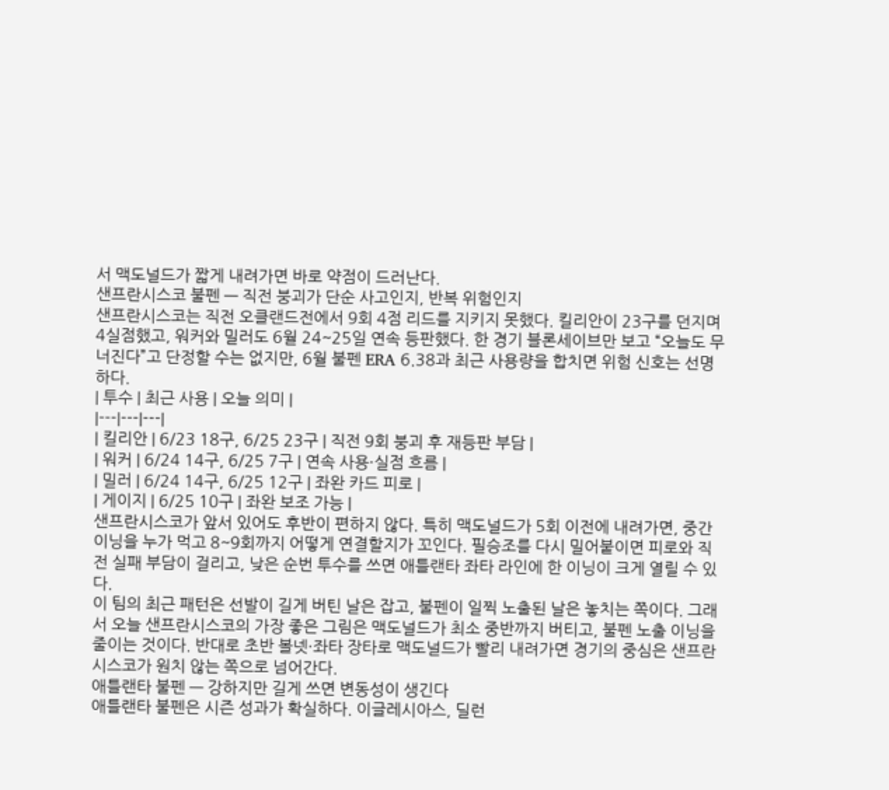서 맥도널드가 짧게 내려가면 바로 약점이 드러난다.
샌프란시스코 불펜 — 직전 붕괴가 단순 사고인지, 반복 위험인지
샌프란시스코는 직전 오클랜드전에서 9회 4점 리드를 지키지 못했다. 킬리안이 23구를 던지며 4실점했고, 워커와 밀러도 6월 24~25일 연속 등판했다. 한 경기 블론세이브만 보고 “오늘도 무너진다”고 단정할 수는 없지만, 6월 불펜 ERA 6.38과 최근 사용량을 합치면 위험 신호는 선명하다.
| 투수 | 최근 사용 | 오늘 의미 |
|---|---|---|
| 킬리안 | 6/23 18구, 6/25 23구 | 직전 9회 붕괴 후 재등판 부담 |
| 워커 | 6/24 14구, 6/25 7구 | 연속 사용·실점 흐름 |
| 밀러 | 6/24 14구, 6/25 12구 | 좌완 카드 피로 |
| 게이지 | 6/25 10구 | 좌완 보조 가능 |
샌프란시스코가 앞서 있어도 후반이 편하지 않다. 특히 맥도널드가 5회 이전에 내려가면, 중간 이닝을 누가 먹고 8~9회까지 어떻게 연결할지가 꼬인다. 필승조를 다시 밀어붙이면 피로와 직전 실패 부담이 걸리고, 낮은 순번 투수를 쓰면 애틀랜타 좌타 라인에 한 이닝이 크게 열릴 수 있다.
이 팀의 최근 패턴은 선발이 길게 버틴 날은 잡고, 불펜이 일찍 노출된 날은 놓치는 쪽이다. 그래서 오늘 샌프란시스코의 가장 좋은 그림은 맥도널드가 최소 중반까지 버티고, 불펜 노출 이닝을 줄이는 것이다. 반대로 초반 볼넷·좌타 장타로 맥도널드가 빨리 내려가면 경기의 중심은 샌프란시스코가 원치 않는 쪽으로 넘어간다.
애틀랜타 불펜 — 강하지만 길게 쓰면 변동성이 생긴다
애틀랜타 불펜은 시즌 성과가 확실하다. 이글레시아스, 딜런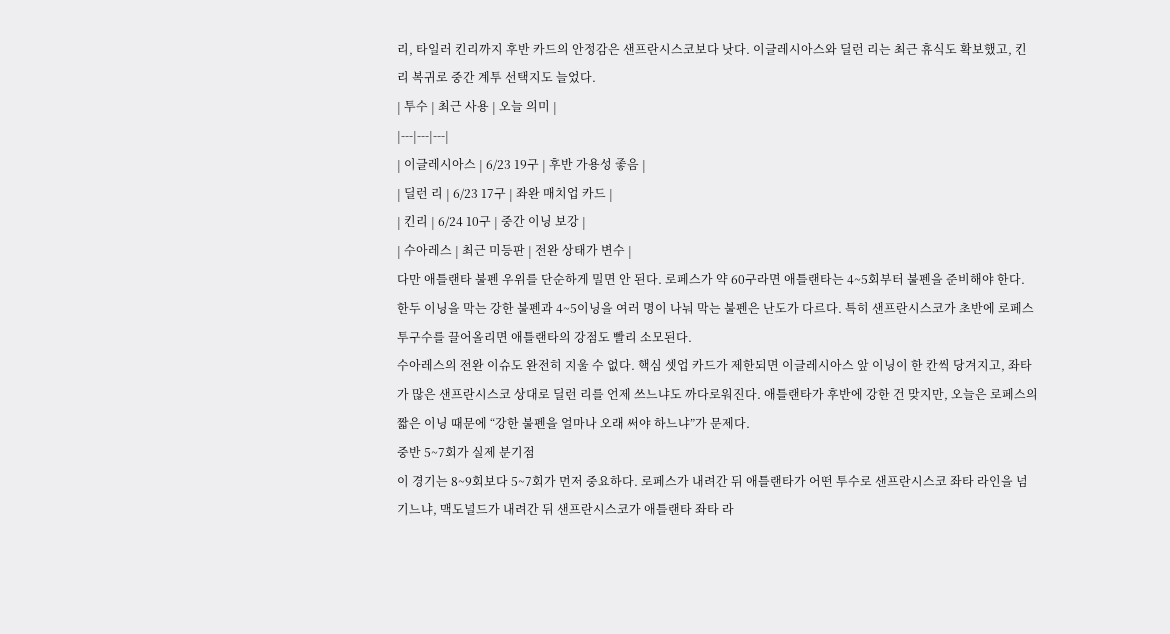리, 타일러 킨리까지 후반 카드의 안정감은 샌프란시스코보다 낫다. 이글레시아스와 딜런 리는 최근 휴식도 확보했고, 킨리 복귀로 중간 계투 선택지도 늘었다.
| 투수 | 최근 사용 | 오늘 의미 |
|---|---|---|
| 이글레시아스 | 6/23 19구 | 후반 가용성 좋음 |
| 딜런 리 | 6/23 17구 | 좌완 매치업 카드 |
| 킨리 | 6/24 10구 | 중간 이닝 보강 |
| 수아레스 | 최근 미등판 | 전완 상태가 변수 |
다만 애틀랜타 불펜 우위를 단순하게 밀면 안 된다. 로페스가 약 60구라면 애틀랜타는 4~5회부터 불펜을 준비해야 한다. 한두 이닝을 막는 강한 불펜과 4~5이닝을 여러 명이 나눠 막는 불펜은 난도가 다르다. 특히 샌프란시스코가 초반에 로페스 투구수를 끌어올리면 애틀랜타의 강점도 빨리 소모된다.
수아레스의 전완 이슈도 완전히 지울 수 없다. 핵심 셋업 카드가 제한되면 이글레시아스 앞 이닝이 한 칸씩 당겨지고, 좌타가 많은 샌프란시스코 상대로 딜런 리를 언제 쓰느냐도 까다로워진다. 애틀랜타가 후반에 강한 건 맞지만, 오늘은 로페스의 짧은 이닝 때문에 “강한 불펜을 얼마나 오래 써야 하느냐”가 문제다.
중반 5~7회가 실제 분기점
이 경기는 8~9회보다 5~7회가 먼저 중요하다. 로페스가 내려간 뒤 애틀랜타가 어떤 투수로 샌프란시스코 좌타 라인을 넘기느냐, 맥도널드가 내려간 뒤 샌프란시스코가 애틀랜타 좌타 라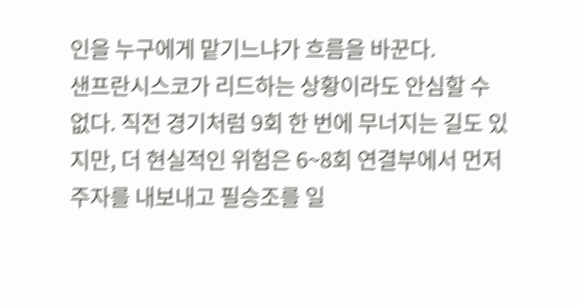인을 누구에게 맡기느냐가 흐름을 바꾼다.
샌프란시스코가 리드하는 상황이라도 안심할 수 없다. 직전 경기처럼 9회 한 번에 무너지는 길도 있지만, 더 현실적인 위험은 6~8회 연결부에서 먼저 주자를 내보내고 필승조를 일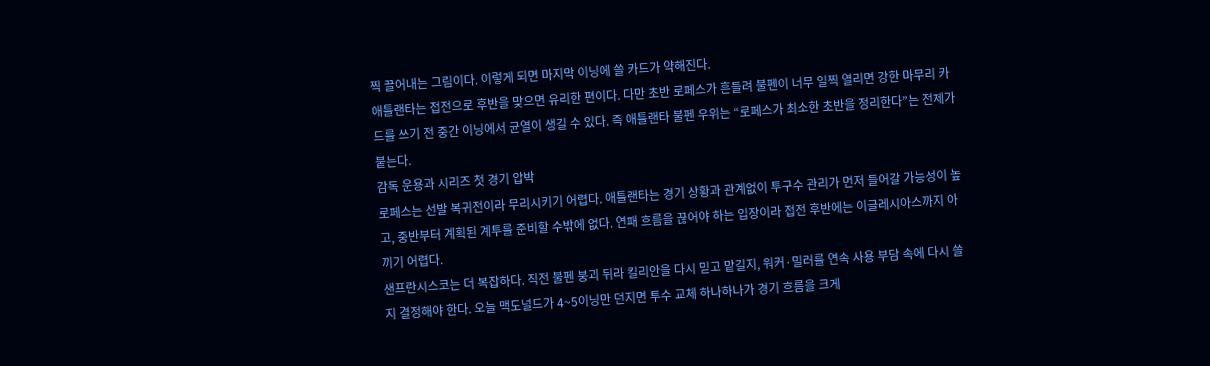찍 끌어내는 그림이다. 이렇게 되면 마지막 이닝에 쓸 카드가 약해진다.
애틀랜타는 접전으로 후반을 맞으면 유리한 편이다. 다만 초반 로페스가 흔들려 불펜이 너무 일찍 열리면 강한 마무리 카드를 쓰기 전 중간 이닝에서 균열이 생길 수 있다. 즉 애틀랜타 불펜 우위는 “로페스가 최소한 초반을 정리한다”는 전제가 붙는다.
감독 운용과 시리즈 첫 경기 압박
로페스는 선발 복귀전이라 무리시키기 어렵다. 애틀랜타는 경기 상황과 관계없이 투구수 관리가 먼저 들어갈 가능성이 높고, 중반부터 계획된 계투를 준비할 수밖에 없다. 연패 흐름을 끊어야 하는 입장이라 접전 후반에는 이글레시아스까지 아끼기 어렵다.
샌프란시스코는 더 복잡하다. 직전 불펜 붕괴 뒤라 킬리안을 다시 믿고 맡길지, 워커·밀러를 연속 사용 부담 속에 다시 쓸지 결정해야 한다. 오늘 맥도널드가 4~5이닝만 던지면 투수 교체 하나하나가 경기 흐름을 크게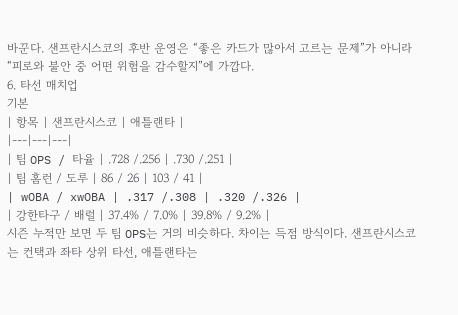바꾼다. 샌프란시스코의 후반 운영은 “좋은 카드가 많아서 고르는 문제”가 아니라 “피로와 불안 중 어떤 위험을 감수할지”에 가깝다.
6. 타선 매치업
기본
| 항목 | 샌프란시스코 | 애틀랜타 |
|---|---|---|
| 팀 OPS / 타율 | .728 /.256 | .730 /.251 |
| 팀 홈런 / 도루 | 86 / 26 | 103 / 41 |
| wOBA / xwOBA | .317 /.308 | .320 /.326 |
| 강한타구 / 배럴 | 37.4% / 7.0% | 39.8% / 9.2% |
시즌 누적만 보면 두 팀 OPS는 거의 비슷하다. 차이는 득점 방식이다. 샌프란시스코는 컨택과 좌타 상위 타선, 애틀랜타는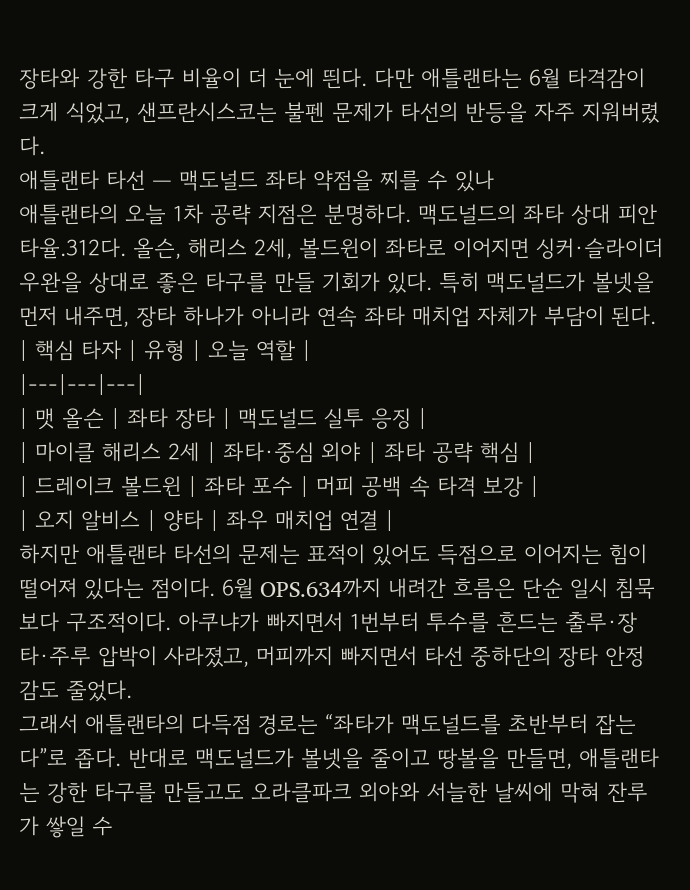장타와 강한 타구 비율이 더 눈에 띈다. 다만 애틀랜타는 6월 타격감이 크게 식었고, 샌프란시스코는 불펜 문제가 타선의 반등을 자주 지워버렸다.
애틀랜타 타선 — 맥도널드 좌타 약점을 찌를 수 있나
애틀랜타의 오늘 1차 공략 지점은 분명하다. 맥도널드의 좌타 상대 피안타율.312다. 올슨, 해리스 2세, 볼드윈이 좌타로 이어지면 싱커·슬라이더 우완을 상대로 좋은 타구를 만들 기회가 있다. 특히 맥도널드가 볼넷을 먼저 내주면, 장타 하나가 아니라 연속 좌타 매치업 자체가 부담이 된다.
| 핵심 타자 | 유형 | 오늘 역할 |
|---|---|---|
| 맷 올슨 | 좌타 장타 | 맥도널드 실투 응징 |
| 마이클 해리스 2세 | 좌타·중심 외야 | 좌타 공략 핵심 |
| 드레이크 볼드윈 | 좌타 포수 | 머피 공백 속 타격 보강 |
| 오지 알비스 | 양타 | 좌우 매치업 연결 |
하지만 애틀랜타 타선의 문제는 표적이 있어도 득점으로 이어지는 힘이 떨어져 있다는 점이다. 6월 OPS.634까지 내려간 흐름은 단순 일시 침묵보다 구조적이다. 아쿠냐가 빠지면서 1번부터 투수를 흔드는 출루·장타·주루 압박이 사라졌고, 머피까지 빠지면서 타선 중하단의 장타 안정감도 줄었다.
그래서 애틀랜타의 다득점 경로는 “좌타가 맥도널드를 초반부터 잡는다”로 좁다. 반대로 맥도널드가 볼넷을 줄이고 땅볼을 만들면, 애틀랜타는 강한 타구를 만들고도 오라클파크 외야와 서늘한 날씨에 막혀 잔루가 쌓일 수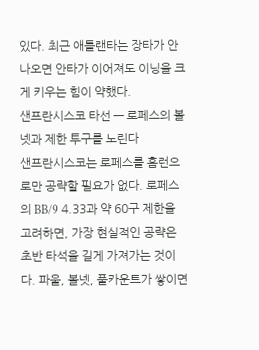있다. 최근 애틀랜타는 장타가 안 나오면 안타가 이어져도 이닝을 크게 키우는 힘이 약했다.
샌프란시스코 타선 — 로페스의 볼넷과 제한 투구를 노린다
샌프란시스코는 로페스를 홈런으로만 공략할 필요가 없다. 로페스의 BB/9 4.33과 약 60구 제한을 고려하면, 가장 현실적인 공략은 초반 타석을 길게 가져가는 것이다. 파울, 볼넷, 풀카운트가 쌓이면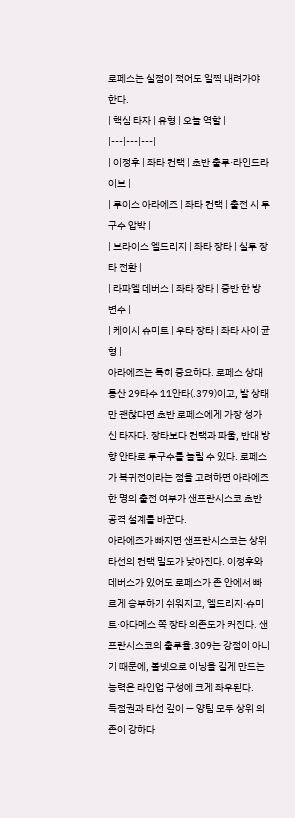로페스는 실점이 적어도 일찍 내려가야 한다.
| 핵심 타자 | 유형 | 오늘 역할 |
|---|---|---|
| 이정후 | 좌타 컨택 | 초반 출루·라인드라이브 |
| 루이스 아라에즈 | 좌타 컨택 | 출전 시 투구수 압박 |
| 브라이스 엘드리지 | 좌타 장타 | 실투 장타 전환 |
| 라파엘 데버스 | 좌타 장타 | 중반 한 방 변수 |
| 케이시 슈미트 | 우타 장타 | 좌타 사이 균형 |
아라에즈는 특히 중요하다. 로페스 상대 통산 29타수 11안타(.379)이고, 발 상태만 괜찮다면 초반 로페스에게 가장 성가신 타자다. 장타보다 컨택과 파울, 반대 방향 안타로 투구수를 늘릴 수 있다. 로페스가 복귀전이라는 점을 고려하면 아라에즈 한 명의 출전 여부가 샌프란시스코 초반 공격 설계를 바꾼다.
아라에즈가 빠지면 샌프란시스코는 상위 타선의 컨택 밀도가 낮아진다. 이정후와 데버스가 있어도 로페스가 존 안에서 빠르게 승부하기 쉬워지고, 엘드리지·슈미트·아다메스 쪽 장타 의존도가 커진다. 샌프란시스코의 출루율.309는 강점이 아니기 때문에, 볼넷으로 이닝을 길게 만드는 능력은 라인업 구성에 크게 좌우된다.
득점권과 타선 깊이 — 양팀 모두 상위 의존이 강하다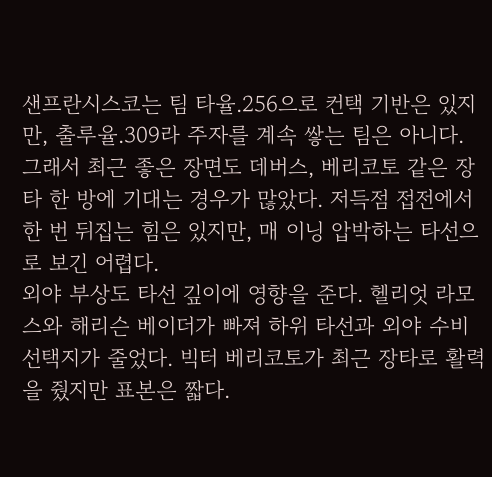샌프란시스코는 팀 타율.256으로 컨택 기반은 있지만, 출루율.309라 주자를 계속 쌓는 팀은 아니다. 그래서 최근 좋은 장면도 데버스, 베리코토 같은 장타 한 방에 기대는 경우가 많았다. 저득점 접전에서 한 번 뒤집는 힘은 있지만, 매 이닝 압박하는 타선으로 보긴 어렵다.
외야 부상도 타선 깊이에 영향을 준다. 헬리엇 라모스와 해리슨 베이더가 빠져 하위 타선과 외야 수비 선택지가 줄었다. 빅터 베리코토가 최근 장타로 활력을 줬지만 표본은 짧다.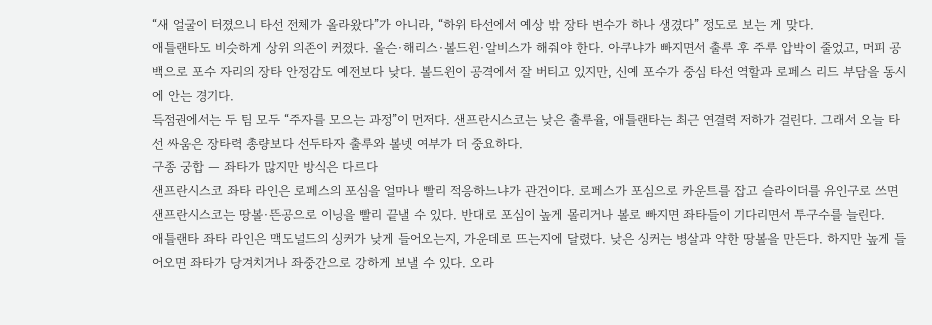“새 얼굴이 터졌으니 타선 전체가 올라왔다”가 아니라, “하위 타선에서 예상 밖 장타 변수가 하나 생겼다” 정도로 보는 게 맞다.
애틀랜타도 비슷하게 상위 의존이 커졌다. 올슨·해리스·볼드윈·알비스가 해줘야 한다. 아쿠냐가 빠지면서 출루 후 주루 압박이 줄었고, 머피 공백으로 포수 자리의 장타 안정감도 예전보다 낮다. 볼드윈이 공격에서 잘 버티고 있지만, 신예 포수가 중심 타선 역할과 로페스 리드 부담을 동시에 안는 경기다.
득점권에서는 두 팀 모두 “주자를 모으는 과정”이 먼저다. 샌프란시스코는 낮은 출루율, 애틀랜타는 최근 연결력 저하가 걸린다. 그래서 오늘 타선 싸움은 장타력 총량보다 선두타자 출루와 볼넷 여부가 더 중요하다.
구종 궁합 — 좌타가 많지만 방식은 다르다
샌프란시스코 좌타 라인은 로페스의 포심을 얼마나 빨리 적응하느냐가 관건이다. 로페스가 포심으로 카운트를 잡고 슬라이더를 유인구로 쓰면 샌프란시스코는 땅볼·뜬공으로 이닝을 빨리 끝낼 수 있다. 반대로 포심이 높게 몰리거나 볼로 빠지면 좌타들이 기다리면서 투구수를 늘린다.
애틀랜타 좌타 라인은 맥도널드의 싱커가 낮게 들어오는지, 가운데로 뜨는지에 달렸다. 낮은 싱커는 병살과 약한 땅볼을 만든다. 하지만 높게 들어오면 좌타가 당겨치거나 좌중간으로 강하게 보낼 수 있다. 오라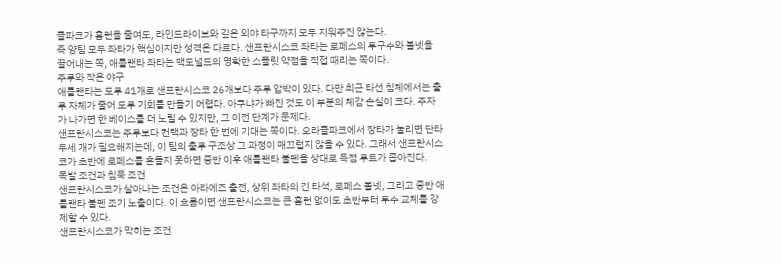클파크가 홈런을 줄여도, 라인드라이브와 깊은 외야 타구까지 모두 지워주진 않는다.
즉 양팀 모두 좌타가 핵심이지만 성격은 다르다. 샌프란시스코 좌타는 로페스의 투구수와 볼넷을 끌어내는 쪽, 애틀랜타 좌타는 맥도널드의 명확한 스플릿 약점을 직접 때리는 쪽이다.
주루와 작은 야구
애틀랜타는 도루 41개로 샌프란시스코 26개보다 주루 압박이 있다. 다만 최근 타선 침체에서는 출루 자체가 줄어 도루 기회를 만들기 어렵다. 아쿠냐가 빠진 것도 이 부분의 체감 손실이 크다. 주자가 나가면 한 베이스를 더 노릴 수 있지만, 그 이전 단계가 문제다.
샌프란시스코는 주루보다 컨택과 장타 한 번에 기대는 쪽이다. 오라클파크에서 장타가 눌리면 단타 두세 개가 필요해지는데, 이 팀의 출루 구조상 그 과정이 매끄럽지 않을 수 있다. 그래서 샌프란시스코가 초반에 로페스를 흔들지 못하면 중반 이후 애틀랜타 불펜을 상대로 득점 루트가 좁아진다.
폭발 조건과 침묵 조건
샌프란시스코가 살아나는 조건은 아라에즈 출전, 상위 좌타의 긴 타석, 로페스 볼넷, 그리고 중반 애틀랜타 불펜 조기 노출이다. 이 흐름이면 샌프란시스코는 큰 홈런 없이도 초반부터 투수 교체를 강제할 수 있다.
샌프란시스코가 막히는 조건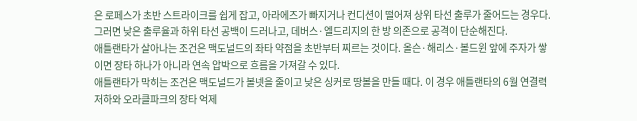은 로페스가 초반 스트라이크를 쉽게 잡고, 아라에즈가 빠지거나 컨디션이 떨어져 상위 타선 출루가 줄어드는 경우다. 그러면 낮은 출루율과 하위 타선 공백이 드러나고, 데버스·엘드리지의 한 방 의존으로 공격이 단순해진다.
애틀랜타가 살아나는 조건은 맥도널드의 좌타 약점을 초반부터 찌르는 것이다. 올슨·해리스·볼드윈 앞에 주자가 쌓이면 장타 하나가 아니라 연속 압박으로 흐름을 가져갈 수 있다.
애틀랜타가 막히는 조건은 맥도널드가 볼넷을 줄이고 낮은 싱커로 땅볼을 만들 때다. 이 경우 애틀랜타의 6월 연결력 저하와 오라클파크의 장타 억제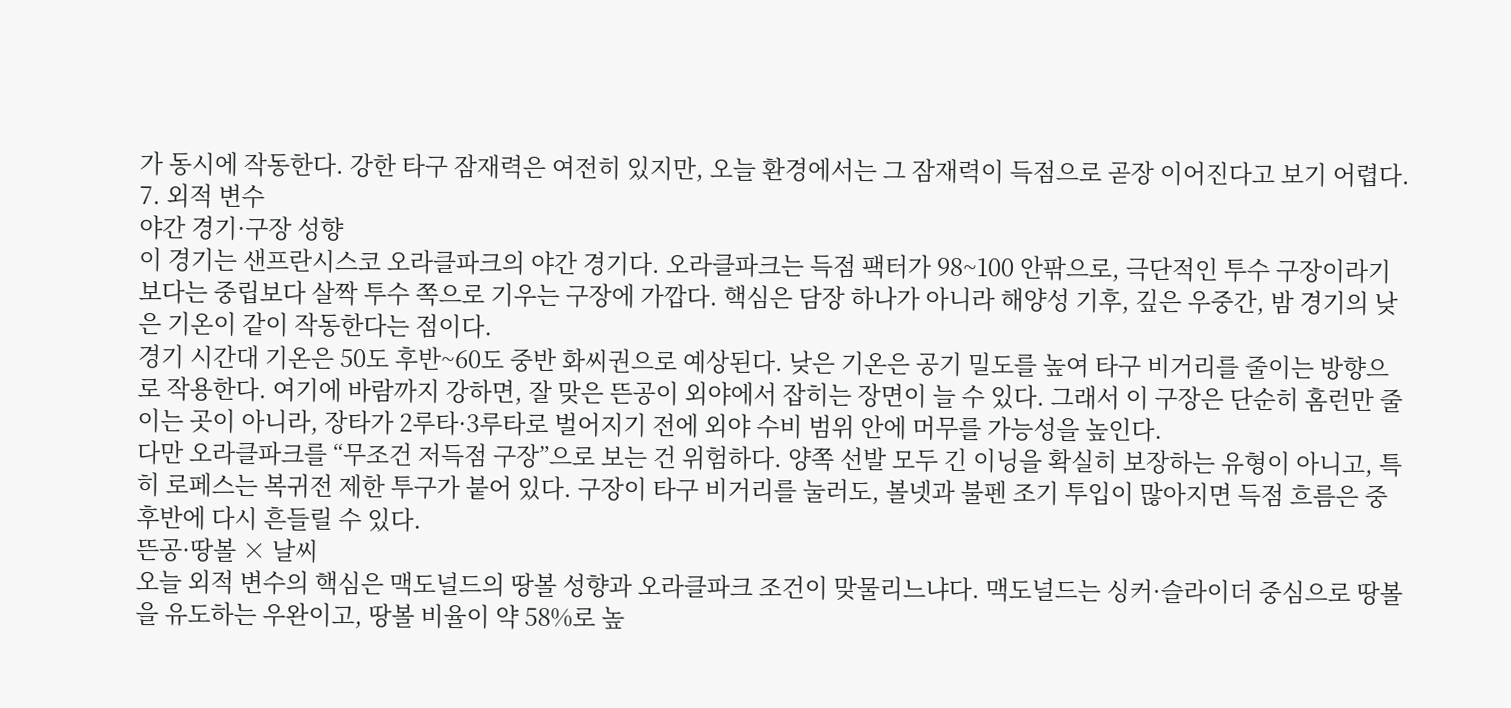가 동시에 작동한다. 강한 타구 잠재력은 여전히 있지만, 오늘 환경에서는 그 잠재력이 득점으로 곧장 이어진다고 보기 어렵다.
7. 외적 변수
야간 경기·구장 성향
이 경기는 샌프란시스코 오라클파크의 야간 경기다. 오라클파크는 득점 팩터가 98~100 안팎으로, 극단적인 투수 구장이라기보다는 중립보다 살짝 투수 쪽으로 기우는 구장에 가깝다. 핵심은 담장 하나가 아니라 해양성 기후, 깊은 우중간, 밤 경기의 낮은 기온이 같이 작동한다는 점이다.
경기 시간대 기온은 50도 후반~60도 중반 화씨권으로 예상된다. 낮은 기온은 공기 밀도를 높여 타구 비거리를 줄이는 방향으로 작용한다. 여기에 바람까지 강하면, 잘 맞은 뜬공이 외야에서 잡히는 장면이 늘 수 있다. 그래서 이 구장은 단순히 홈런만 줄이는 곳이 아니라, 장타가 2루타·3루타로 벌어지기 전에 외야 수비 범위 안에 머무를 가능성을 높인다.
다만 오라클파크를 “무조건 저득점 구장”으로 보는 건 위험하다. 양쪽 선발 모두 긴 이닝을 확실히 보장하는 유형이 아니고, 특히 로페스는 복귀전 제한 투구가 붙어 있다. 구장이 타구 비거리를 눌러도, 볼넷과 불펜 조기 투입이 많아지면 득점 흐름은 중후반에 다시 흔들릴 수 있다.
뜬공·땅볼 × 날씨
오늘 외적 변수의 핵심은 맥도널드의 땅볼 성향과 오라클파크 조건이 맞물리느냐다. 맥도널드는 싱커·슬라이더 중심으로 땅볼을 유도하는 우완이고, 땅볼 비율이 약 58%로 높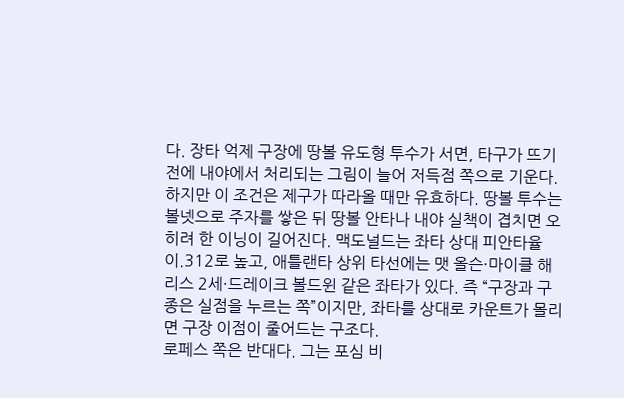다. 장타 억제 구장에 땅볼 유도형 투수가 서면, 타구가 뜨기 전에 내야에서 처리되는 그림이 늘어 저득점 쪽으로 기운다.
하지만 이 조건은 제구가 따라올 때만 유효하다. 땅볼 투수는 볼넷으로 주자를 쌓은 뒤 땅볼 안타나 내야 실책이 겹치면 오히려 한 이닝이 길어진다. 맥도널드는 좌타 상대 피안타율이.312로 높고, 애틀랜타 상위 타선에는 맷 올슨·마이클 해리스 2세·드레이크 볼드윈 같은 좌타가 있다. 즉 “구장과 구종은 실점을 누르는 쪽”이지만, 좌타를 상대로 카운트가 몰리면 구장 이점이 줄어드는 구조다.
로페스 쪽은 반대다. 그는 포심 비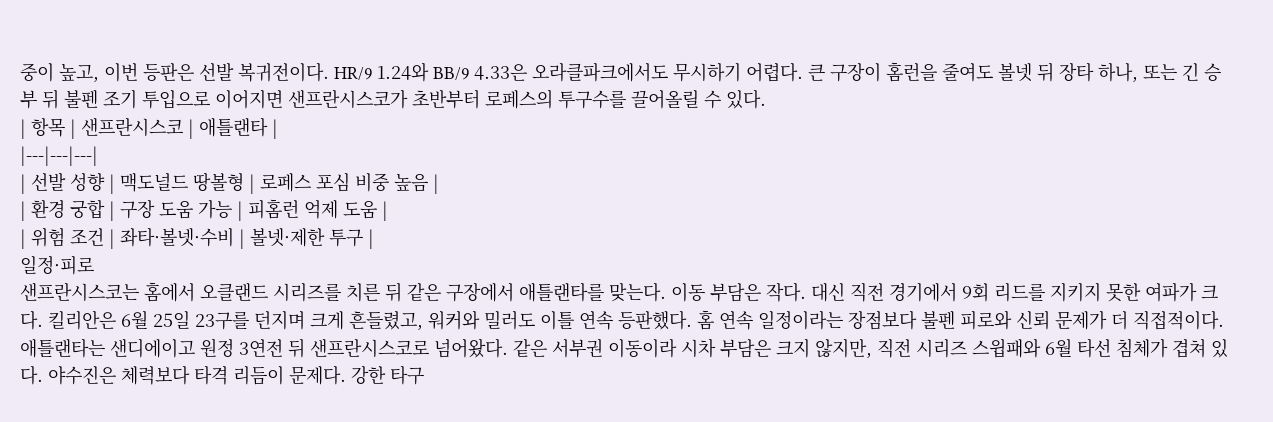중이 높고, 이번 등판은 선발 복귀전이다. HR/9 1.24와 BB/9 4.33은 오라클파크에서도 무시하기 어렵다. 큰 구장이 홈런을 줄여도 볼넷 뒤 장타 하나, 또는 긴 승부 뒤 불펜 조기 투입으로 이어지면 샌프란시스코가 초반부터 로페스의 투구수를 끌어올릴 수 있다.
| 항목 | 샌프란시스코 | 애틀랜타 |
|---|---|---|
| 선발 성향 | 맥도널드 땅볼형 | 로페스 포심 비중 높음 |
| 환경 궁합 | 구장 도움 가능 | 피홈런 억제 도움 |
| 위험 조건 | 좌타·볼넷·수비 | 볼넷·제한 투구 |
일정·피로
샌프란시스코는 홈에서 오클랜드 시리즈를 치른 뒤 같은 구장에서 애틀랜타를 맞는다. 이동 부담은 작다. 대신 직전 경기에서 9회 리드를 지키지 못한 여파가 크다. 킬리안은 6월 25일 23구를 던지며 크게 흔들렸고, 워커와 밀러도 이틀 연속 등판했다. 홈 연속 일정이라는 장점보다 불펜 피로와 신뢰 문제가 더 직접적이다.
애틀랜타는 샌디에이고 원정 3연전 뒤 샌프란시스코로 넘어왔다. 같은 서부권 이동이라 시차 부담은 크지 않지만, 직전 시리즈 스윕패와 6월 타선 침체가 겹쳐 있다. 야수진은 체력보다 타격 리듬이 문제다. 강한 타구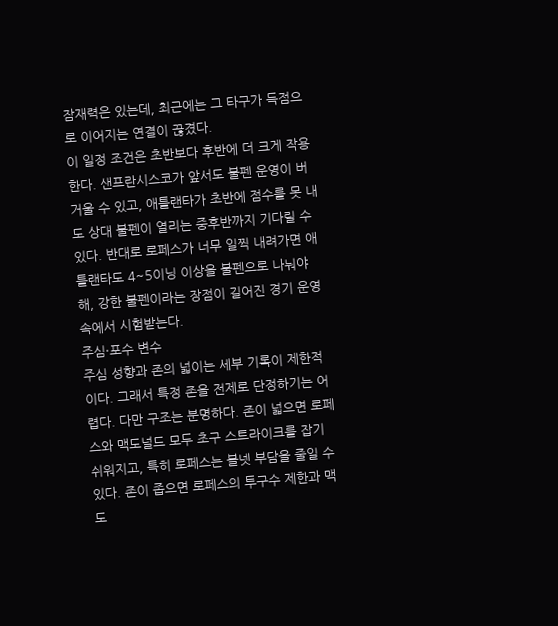잠재력은 있는데, 최근에는 그 타구가 득점으로 이어지는 연결이 끊겼다.
이 일정 조건은 초반보다 후반에 더 크게 작용한다. 샌프란시스코가 앞서도 불펜 운영이 버거울 수 있고, 애틀랜타가 초반에 점수를 못 내도 상대 불펜이 열리는 중후반까지 기다릴 수 있다. 반대로 로페스가 너무 일찍 내려가면 애틀랜타도 4~5이닝 이상을 불펜으로 나눠야 해, 강한 불펜이라는 장점이 길어진 경기 운영 속에서 시험받는다.
주심·포수 변수
주심 성향과 존의 넓이는 세부 기록이 제한적이다. 그래서 특정 존을 전제로 단정하기는 어렵다. 다만 구조는 분명하다. 존이 넓으면 로페스와 맥도널드 모두 초구 스트라이크를 잡기 쉬워지고, 특히 로페스는 볼넷 부담을 줄일 수 있다. 존이 좁으면 로페스의 투구수 제한과 맥도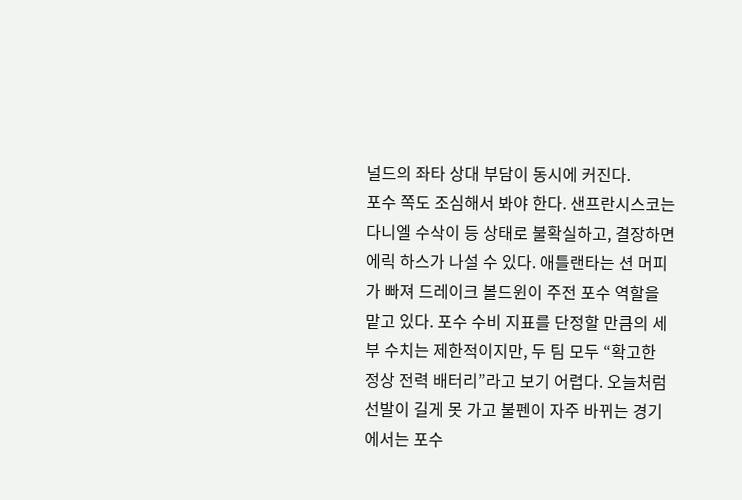널드의 좌타 상대 부담이 동시에 커진다.
포수 쪽도 조심해서 봐야 한다. 샌프란시스코는 다니엘 수삭이 등 상태로 불확실하고, 결장하면 에릭 하스가 나설 수 있다. 애틀랜타는 션 머피가 빠져 드레이크 볼드윈이 주전 포수 역할을 맡고 있다. 포수 수비 지표를 단정할 만큼의 세부 수치는 제한적이지만, 두 팀 모두 “확고한 정상 전력 배터리”라고 보기 어렵다. 오늘처럼 선발이 길게 못 가고 불펜이 자주 바뀌는 경기에서는 포수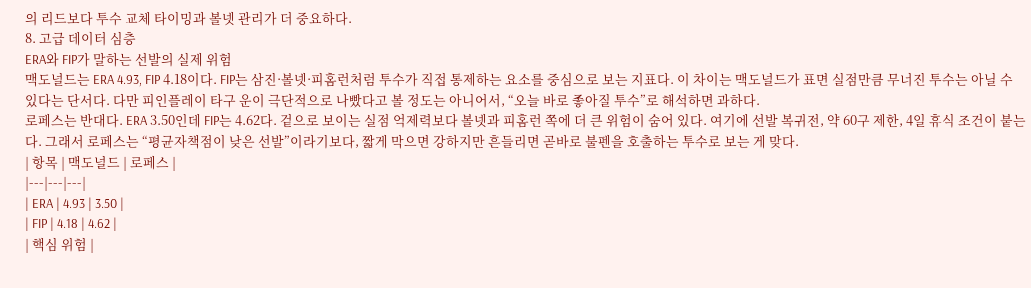의 리드보다 투수 교체 타이밍과 볼넷 관리가 더 중요하다.
8. 고급 데이터 심층
ERA와 FIP가 말하는 선발의 실제 위험
맥도널드는 ERA 4.93, FIP 4.18이다. FIP는 삼진·볼넷·피홈런처럼 투수가 직접 통제하는 요소를 중심으로 보는 지표다. 이 차이는 맥도널드가 표면 실점만큼 무너진 투수는 아닐 수 있다는 단서다. 다만 피인플레이 타구 운이 극단적으로 나빴다고 볼 정도는 아니어서, “오늘 바로 좋아질 투수”로 해석하면 과하다.
로페스는 반대다. ERA 3.50인데 FIP는 4.62다. 겉으로 보이는 실점 억제력보다 볼넷과 피홈런 쪽에 더 큰 위험이 숨어 있다. 여기에 선발 복귀전, 약 60구 제한, 4일 휴식 조건이 붙는다. 그래서 로페스는 “평균자책점이 낮은 선발”이라기보다, 짧게 막으면 강하지만 흔들리면 곧바로 불펜을 호출하는 투수로 보는 게 맞다.
| 항목 | 맥도널드 | 로페스 |
|---|---|---|
| ERA | 4.93 | 3.50 |
| FIP | 4.18 | 4.62 |
| 핵심 위험 |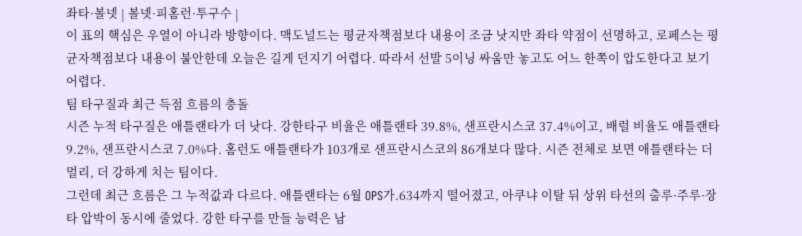좌타·볼넷 | 볼넷·피홈런·투구수 |
이 표의 핵심은 우열이 아니라 방향이다. 맥도널드는 평균자책점보다 내용이 조금 낫지만 좌타 약점이 선명하고, 로페스는 평균자책점보다 내용이 불안한데 오늘은 길게 던지기 어렵다. 따라서 선발 5이닝 싸움만 놓고도 어느 한쪽이 압도한다고 보기 어렵다.
팀 타구질과 최근 득점 흐름의 충돌
시즌 누적 타구질은 애틀랜타가 더 낫다. 강한타구 비율은 애틀랜타 39.8%, 샌프란시스코 37.4%이고, 배럴 비율도 애틀랜타 9.2%, 샌프란시스코 7.0%다. 홈런도 애틀랜타가 103개로 샌프란시스코의 86개보다 많다. 시즌 전체로 보면 애틀랜타는 더 멀리, 더 강하게 치는 팀이다.
그런데 최근 흐름은 그 누적값과 다르다. 애틀랜타는 6월 OPS가.634까지 떨어졌고, 아쿠냐 이탈 뒤 상위 타선의 출루·주루·장타 압박이 동시에 줄었다. 강한 타구를 만들 능력은 남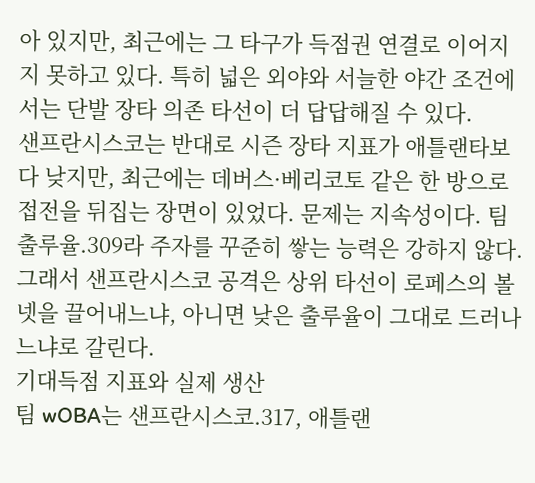아 있지만, 최근에는 그 타구가 득점권 연결로 이어지지 못하고 있다. 특히 넓은 외야와 서늘한 야간 조건에서는 단발 장타 의존 타선이 더 답답해질 수 있다.
샌프란시스코는 반대로 시즌 장타 지표가 애틀랜타보다 낮지만, 최근에는 데버스·베리코토 같은 한 방으로 접전을 뒤집는 장면이 있었다. 문제는 지속성이다. 팀 출루율.309라 주자를 꾸준히 쌓는 능력은 강하지 않다. 그래서 샌프란시스코 공격은 상위 타선이 로페스의 볼넷을 끌어내느냐, 아니면 낮은 출루율이 그대로 드러나느냐로 갈린다.
기대득점 지표와 실제 생산
팀 wOBA는 샌프란시스코.317, 애틀랜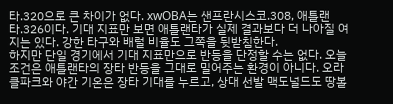타.320으로 큰 차이가 없다. xwOBA는 샌프란시스코.308, 애틀랜타.326이다. 기대 지표만 보면 애틀랜타가 실제 결과보다 더 나아질 여지는 있다. 강한 타구와 배럴 비율도 그쪽을 뒷받침한다.
하지만 단일 경기에서 기대 지표만으로 반등을 단정할 수는 없다. 오늘 조건은 애틀랜타의 장타 반등을 그대로 밀어주는 환경이 아니다. 오라클파크와 야간 기온은 장타 기대를 누르고, 상대 선발 맥도널드도 땅볼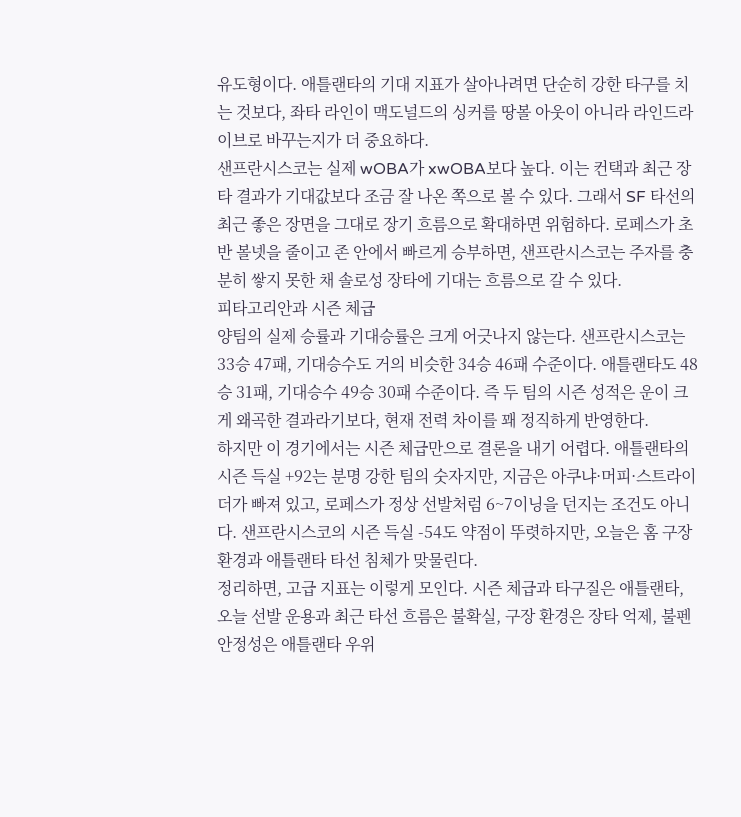유도형이다. 애틀랜타의 기대 지표가 살아나려면 단순히 강한 타구를 치는 것보다, 좌타 라인이 맥도널드의 싱커를 땅볼 아웃이 아니라 라인드라이브로 바꾸는지가 더 중요하다.
샌프란시스코는 실제 wOBA가 xwOBA보다 높다. 이는 컨택과 최근 장타 결과가 기대값보다 조금 잘 나온 쪽으로 볼 수 있다. 그래서 SF 타선의 최근 좋은 장면을 그대로 장기 흐름으로 확대하면 위험하다. 로페스가 초반 볼넷을 줄이고 존 안에서 빠르게 승부하면, 샌프란시스코는 주자를 충분히 쌓지 못한 채 솔로성 장타에 기대는 흐름으로 갈 수 있다.
피타고리안과 시즌 체급
양팀의 실제 승률과 기대승률은 크게 어긋나지 않는다. 샌프란시스코는 33승 47패, 기대승수도 거의 비슷한 34승 46패 수준이다. 애틀랜타도 48승 31패, 기대승수 49승 30패 수준이다. 즉 두 팀의 시즌 성적은 운이 크게 왜곡한 결과라기보다, 현재 전력 차이를 꽤 정직하게 반영한다.
하지만 이 경기에서는 시즌 체급만으로 결론을 내기 어렵다. 애틀랜타의 시즌 득실 +92는 분명 강한 팀의 숫자지만, 지금은 아쿠냐·머피·스트라이더가 빠져 있고, 로페스가 정상 선발처럼 6~7이닝을 던지는 조건도 아니다. 샌프란시스코의 시즌 득실 -54도 약점이 뚜렷하지만, 오늘은 홈 구장 환경과 애틀랜타 타선 침체가 맞물린다.
정리하면, 고급 지표는 이렇게 모인다. 시즌 체급과 타구질은 애틀랜타, 오늘 선발 운용과 최근 타선 흐름은 불확실, 구장 환경은 장타 억제, 불펜 안정성은 애틀랜타 우위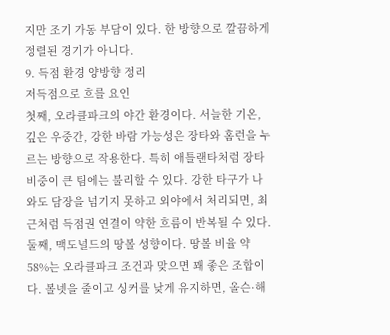지만 조기 가동 부담이 있다. 한 방향으로 깔끔하게 정렬된 경기가 아니다.
9. 득점 환경 양방향 정리
저득점으로 흐를 요인
첫째, 오라클파크의 야간 환경이다. 서늘한 기온, 깊은 우중간, 강한 바람 가능성은 장타와 홈런을 누르는 방향으로 작용한다. 특히 애틀랜타처럼 장타 비중이 큰 팀에는 불리할 수 있다. 강한 타구가 나와도 담장을 넘기지 못하고 외야에서 처리되면, 최근처럼 득점권 연결이 약한 흐름이 반복될 수 있다.
둘째, 맥도널드의 땅볼 성향이다. 땅볼 비율 약 58%는 오라클파크 조건과 맞으면 꽤 좋은 조합이다. 볼넷을 줄이고 싱커를 낮게 유지하면, 올슨·해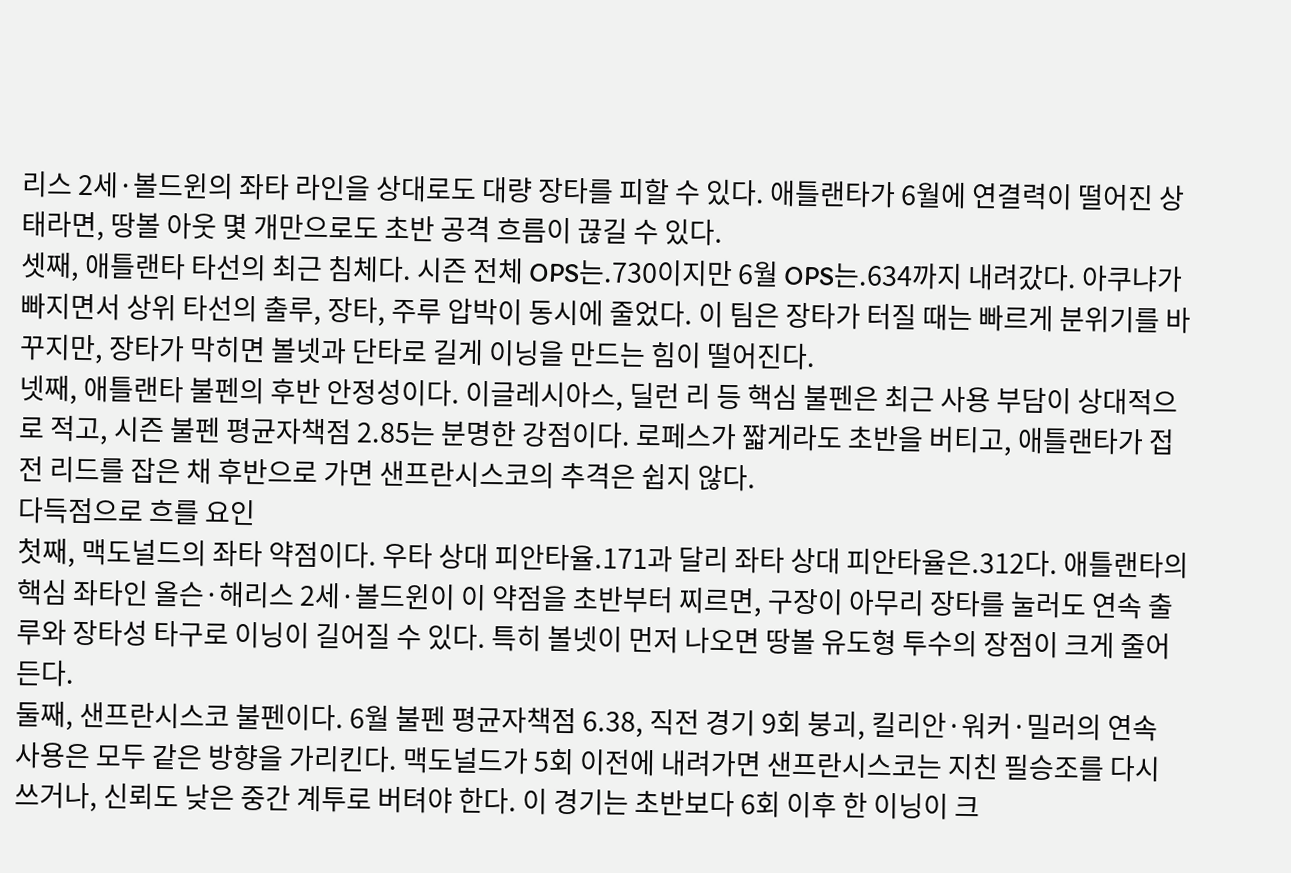리스 2세·볼드윈의 좌타 라인을 상대로도 대량 장타를 피할 수 있다. 애틀랜타가 6월에 연결력이 떨어진 상태라면, 땅볼 아웃 몇 개만으로도 초반 공격 흐름이 끊길 수 있다.
셋째, 애틀랜타 타선의 최근 침체다. 시즌 전체 OPS는.730이지만 6월 OPS는.634까지 내려갔다. 아쿠냐가 빠지면서 상위 타선의 출루, 장타, 주루 압박이 동시에 줄었다. 이 팀은 장타가 터질 때는 빠르게 분위기를 바꾸지만, 장타가 막히면 볼넷과 단타로 길게 이닝을 만드는 힘이 떨어진다.
넷째, 애틀랜타 불펜의 후반 안정성이다. 이글레시아스, 딜런 리 등 핵심 불펜은 최근 사용 부담이 상대적으로 적고, 시즌 불펜 평균자책점 2.85는 분명한 강점이다. 로페스가 짧게라도 초반을 버티고, 애틀랜타가 접전 리드를 잡은 채 후반으로 가면 샌프란시스코의 추격은 쉽지 않다.
다득점으로 흐를 요인
첫째, 맥도널드의 좌타 약점이다. 우타 상대 피안타율.171과 달리 좌타 상대 피안타율은.312다. 애틀랜타의 핵심 좌타인 올슨·해리스 2세·볼드윈이 이 약점을 초반부터 찌르면, 구장이 아무리 장타를 눌러도 연속 출루와 장타성 타구로 이닝이 길어질 수 있다. 특히 볼넷이 먼저 나오면 땅볼 유도형 투수의 장점이 크게 줄어든다.
둘째, 샌프란시스코 불펜이다. 6월 불펜 평균자책점 6.38, 직전 경기 9회 붕괴, 킬리안·워커·밀러의 연속 사용은 모두 같은 방향을 가리킨다. 맥도널드가 5회 이전에 내려가면 샌프란시스코는 지친 필승조를 다시 쓰거나, 신뢰도 낮은 중간 계투로 버텨야 한다. 이 경기는 초반보다 6회 이후 한 이닝이 크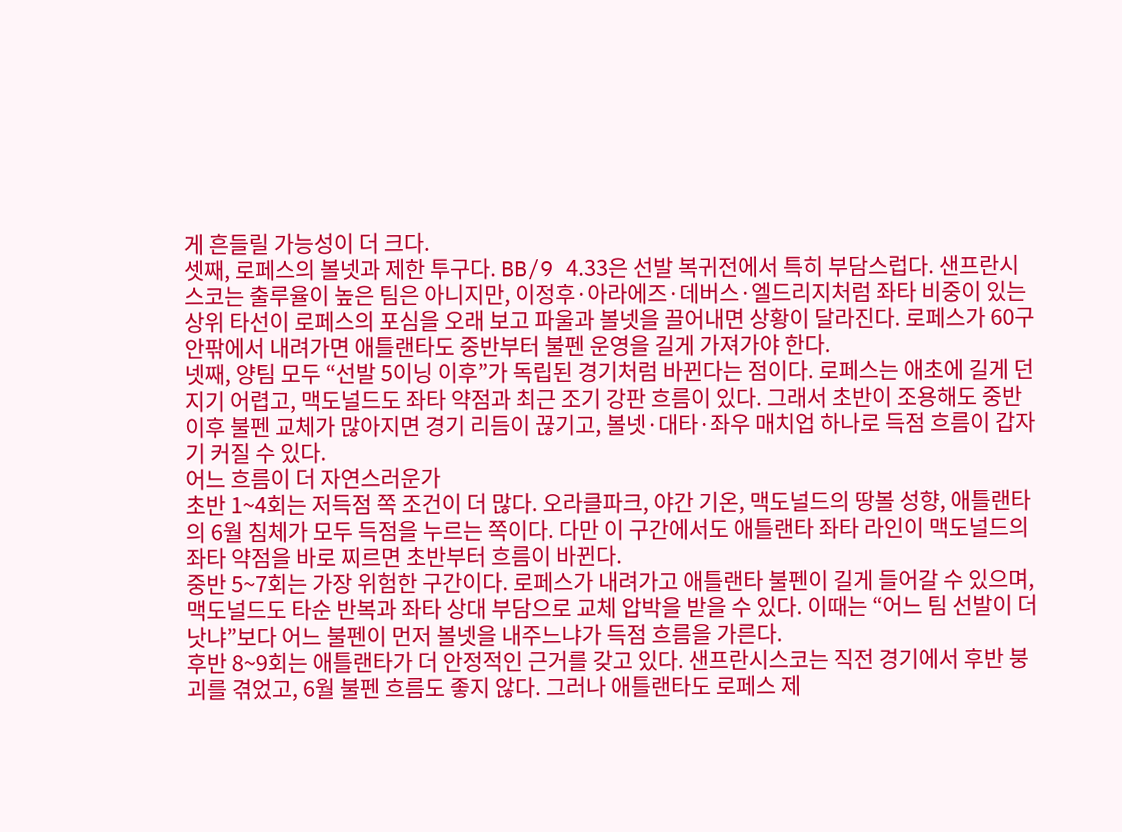게 흔들릴 가능성이 더 크다.
셋째, 로페스의 볼넷과 제한 투구다. BB/9 4.33은 선발 복귀전에서 특히 부담스럽다. 샌프란시스코는 출루율이 높은 팀은 아니지만, 이정후·아라에즈·데버스·엘드리지처럼 좌타 비중이 있는 상위 타선이 로페스의 포심을 오래 보고 파울과 볼넷을 끌어내면 상황이 달라진다. 로페스가 60구 안팎에서 내려가면 애틀랜타도 중반부터 불펜 운영을 길게 가져가야 한다.
넷째, 양팀 모두 “선발 5이닝 이후”가 독립된 경기처럼 바뀐다는 점이다. 로페스는 애초에 길게 던지기 어렵고, 맥도널드도 좌타 약점과 최근 조기 강판 흐름이 있다. 그래서 초반이 조용해도 중반 이후 불펜 교체가 많아지면 경기 리듬이 끊기고, 볼넷·대타·좌우 매치업 하나로 득점 흐름이 갑자기 커질 수 있다.
어느 흐름이 더 자연스러운가
초반 1~4회는 저득점 쪽 조건이 더 많다. 오라클파크, 야간 기온, 맥도널드의 땅볼 성향, 애틀랜타의 6월 침체가 모두 득점을 누르는 쪽이다. 다만 이 구간에서도 애틀랜타 좌타 라인이 맥도널드의 좌타 약점을 바로 찌르면 초반부터 흐름이 바뀐다.
중반 5~7회는 가장 위험한 구간이다. 로페스가 내려가고 애틀랜타 불펜이 길게 들어갈 수 있으며, 맥도널드도 타순 반복과 좌타 상대 부담으로 교체 압박을 받을 수 있다. 이때는 “어느 팀 선발이 더 낫냐”보다 어느 불펜이 먼저 볼넷을 내주느냐가 득점 흐름을 가른다.
후반 8~9회는 애틀랜타가 더 안정적인 근거를 갖고 있다. 샌프란시스코는 직전 경기에서 후반 붕괴를 겪었고, 6월 불펜 흐름도 좋지 않다. 그러나 애틀랜타도 로페스 제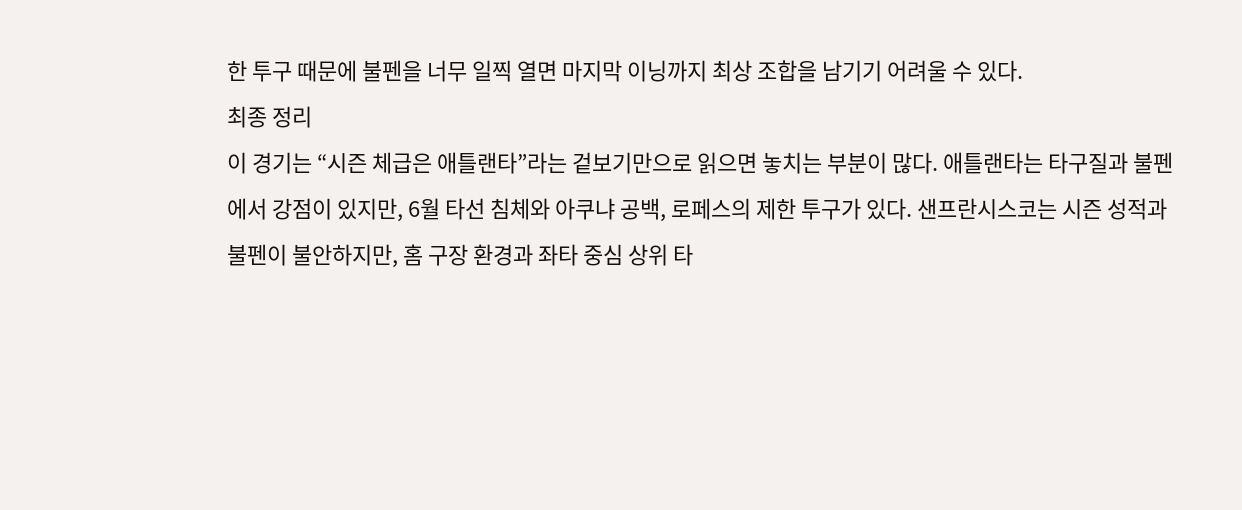한 투구 때문에 불펜을 너무 일찍 열면 마지막 이닝까지 최상 조합을 남기기 어려울 수 있다.
최종 정리
이 경기는 “시즌 체급은 애틀랜타”라는 겉보기만으로 읽으면 놓치는 부분이 많다. 애틀랜타는 타구질과 불펜에서 강점이 있지만, 6월 타선 침체와 아쿠냐 공백, 로페스의 제한 투구가 있다. 샌프란시스코는 시즌 성적과 불펜이 불안하지만, 홈 구장 환경과 좌타 중심 상위 타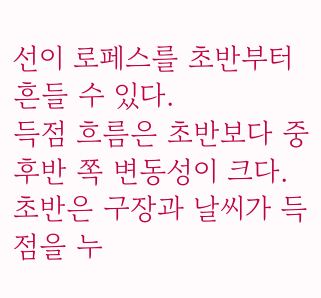선이 로페스를 초반부터 흔들 수 있다.
득점 흐름은 초반보다 중후반 쪽 변동성이 크다. 초반은 구장과 날씨가 득점을 누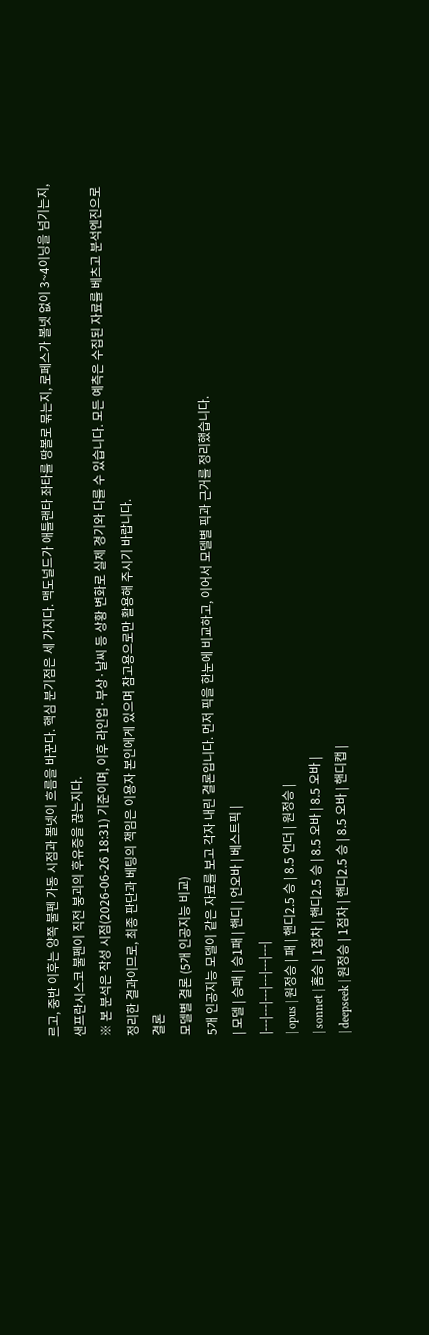르고, 중반 이후는 양쪽 불펜 가동 시점과 볼넷이 흐름을 바꾼다. 핵심 분기점은 세 가지다. 맥도널드가 애틀랜타 좌타를 땅볼로 묶는지, 로페스가 볼넷 없이 3~4이닝을 넘기는지, 샌프란시스코 불펜이 직전 붕괴의 후유증을 끊는지다.
※ 본 분석은 작성 시점(2026-06-26 18:31) 기준이며, 이후 라인업·부상·날씨 등 상황 변화로 실제 경기와 다를 수 있습니다. 모든 예측은 수집된 자료를 베츠고 분석엔진으로 정리한 결과이므로, 최종 판단과 베팅의 책임은 이용자 본인에게 있으며 참고용으로만 활용해 주시기 바랍니다.
결론
모델별 결론 (5개 인공지능 비교)
5개 인공지능 모델이 같은 자료를 보고 각자 내린 결론입니다. 먼저 픽을 한눈에 비교하고, 이어서 모델별 픽과 근거를 정리했습니다.
| 모델 | 승패 | 승1패 | 핸디 | 언오바 | 베스트픽 |
|---|---|---|---|---|---|
| opus | 원정승 | 패 | 핸디2.5 승 | 8.5 언더 | 원정승 |
| sonnet | 홈승 | 1점차 | 핸디2.5 승 | 8.5 오바 | 8.5 오바 |
| deepseek | 원정승 | 1점차 | 핸디2.5 승 | 8.5 오바 | 핸디캡 |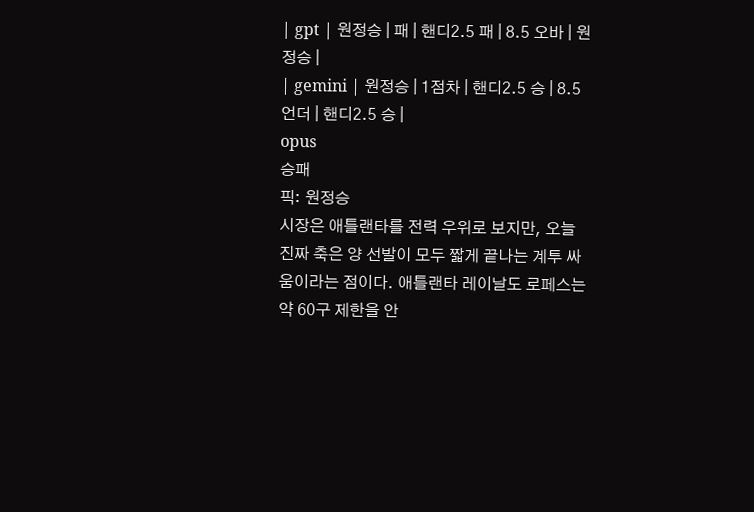| gpt | 원정승 | 패 | 핸디2.5 패 | 8.5 오바 | 원정승 |
| gemini | 원정승 | 1점차 | 핸디2.5 승 | 8.5 언더 | 핸디2.5 승 |
opus
승패
픽: 원정승
시장은 애틀랜타를 전력 우위로 보지만, 오늘 진짜 축은 양 선발이 모두 짧게 끝나는 계투 싸움이라는 점이다. 애틀랜타 레이날도 로페스는 약 60구 제한을 안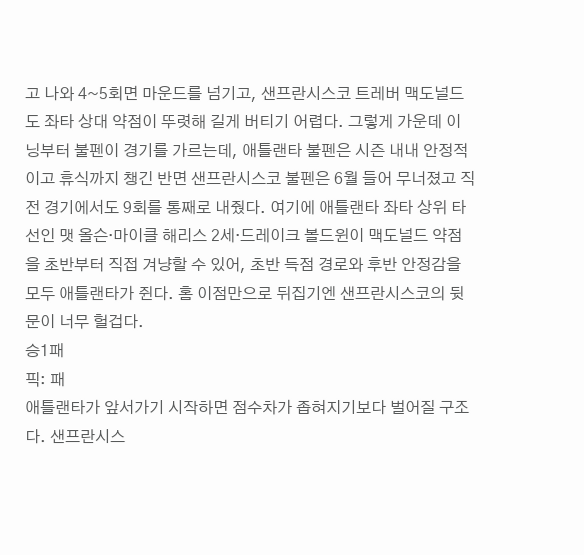고 나와 4~5회면 마운드를 넘기고, 샌프란시스코 트레버 맥도널드도 좌타 상대 약점이 뚜렷해 길게 버티기 어렵다. 그렇게 가운데 이닝부터 불펜이 경기를 가르는데, 애틀랜타 불펜은 시즌 내내 안정적이고 휴식까지 챙긴 반면 샌프란시스코 불펜은 6월 들어 무너졌고 직전 경기에서도 9회를 통째로 내줬다. 여기에 애틀랜타 좌타 상위 타선인 맷 올슨·마이클 해리스 2세·드레이크 볼드윈이 맥도널드 약점을 초반부터 직접 겨냥할 수 있어, 초반 득점 경로와 후반 안정감을 모두 애틀랜타가 쥔다. 홈 이점만으로 뒤집기엔 샌프란시스코의 뒷문이 너무 헐겁다.
승1패
픽: 패
애틀랜타가 앞서가기 시작하면 점수차가 좁혀지기보다 벌어질 구조다. 샌프란시스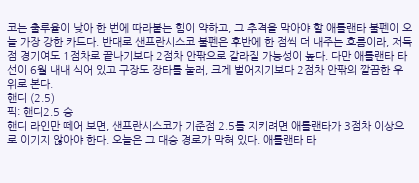코는 출루율이 낮아 한 번에 따라붙는 힘이 약하고, 그 추격을 막아야 할 애틀랜타 불펜이 오늘 가장 강한 카드다. 반대로 샌프란시스코 불펜은 후반에 한 점씩 더 내주는 흐름이라, 저득점 경기여도 1점차로 끝나기보다 2점차 안팎으로 갈라질 가능성이 높다. 다만 애틀랜타 타선이 6월 내내 식어 있고 구장도 장타를 눌러, 크게 벌어지기보다 2점차 안팎의 깔끔한 우위로 본다.
핸디 (2.5)
픽: 핸디2.5 승
핸디 라인만 떼어 보면, 샌프란시스코가 기준점 2.5를 지키려면 애틀랜타가 3점차 이상으로 이기지 않아야 한다. 오늘은 그 대승 경로가 막혀 있다. 애틀랜타 타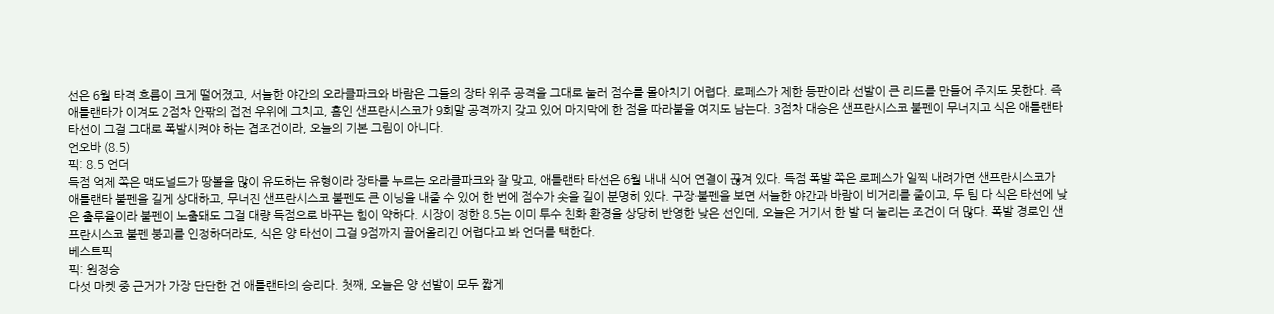선은 6월 타격 흐름이 크게 떨어졌고, 서늘한 야간의 오라클파크와 바람은 그들의 장타 위주 공격을 그대로 눌러 점수를 몰아치기 어렵다. 로페스가 제한 등판이라 선발이 큰 리드를 만들어 주지도 못한다. 즉 애틀랜타가 이겨도 2점차 안팎의 접전 우위에 그치고, 홈인 샌프란시스코가 9회말 공격까지 갖고 있어 마지막에 한 점을 따라붙을 여지도 남는다. 3점차 대승은 샌프란시스코 불펜이 무너지고 식은 애틀랜타 타선이 그걸 그대로 폭발시켜야 하는 겹조건이라, 오늘의 기본 그림이 아니다.
언오바 (8.5)
픽: 8.5 언더
득점 억제 쪽은 맥도널드가 땅볼을 많이 유도하는 유형이라 장타를 누르는 오라클파크와 잘 맞고, 애틀랜타 타선은 6월 내내 식어 연결이 끊겨 있다. 득점 폭발 쪽은 로페스가 일찍 내려가면 샌프란시스코가 애틀랜타 불펜을 길게 상대하고, 무너진 샌프란시스코 불펜도 큰 이닝을 내줄 수 있어 한 번에 점수가 솟을 길이 분명히 있다. 구장·불펜을 보면 서늘한 야간과 바람이 비거리를 줄이고, 두 팀 다 식은 타선에 낮은 출루율이라 불펜이 노출돼도 그걸 대량 득점으로 바꾸는 힘이 약하다. 시장이 정한 8.5는 이미 투수 친화 환경을 상당히 반영한 낮은 선인데, 오늘은 거기서 한 발 더 눌리는 조건이 더 많다. 폭발 경로인 샌프란시스코 불펜 붕괴를 인정하더라도, 식은 양 타선이 그걸 9점까지 끌어올리긴 어렵다고 봐 언더를 택한다.
베스트픽
픽: 원정승
다섯 마켓 중 근거가 가장 단단한 건 애틀랜타의 승리다. 첫째, 오늘은 양 선발이 모두 짧게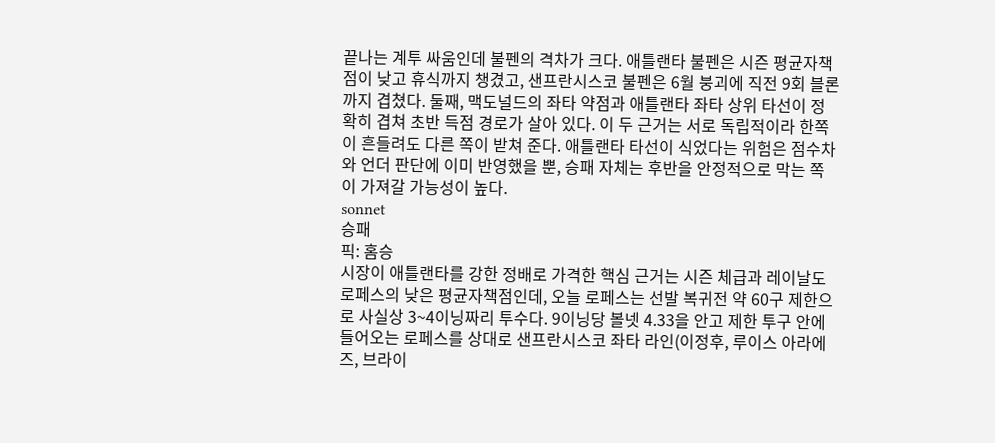끝나는 계투 싸움인데 불펜의 격차가 크다. 애틀랜타 불펜은 시즌 평균자책점이 낮고 휴식까지 챙겼고, 샌프란시스코 불펜은 6월 붕괴에 직전 9회 블론까지 겹쳤다. 둘째, 맥도널드의 좌타 약점과 애틀랜타 좌타 상위 타선이 정확히 겹쳐 초반 득점 경로가 살아 있다. 이 두 근거는 서로 독립적이라 한쪽이 흔들려도 다른 쪽이 받쳐 준다. 애틀랜타 타선이 식었다는 위험은 점수차와 언더 판단에 이미 반영했을 뿐, 승패 자체는 후반을 안정적으로 막는 쪽이 가져갈 가능성이 높다.
sonnet
승패
픽: 홈승
시장이 애틀랜타를 강한 정배로 가격한 핵심 근거는 시즌 체급과 레이날도 로페스의 낮은 평균자책점인데, 오늘 로페스는 선발 복귀전 약 60구 제한으로 사실상 3~4이닝짜리 투수다. 9이닝당 볼넷 4.33을 안고 제한 투구 안에 들어오는 로페스를 상대로 샌프란시스코 좌타 라인(이정후, 루이스 아라에즈, 브라이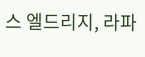스 엘드리지, 라파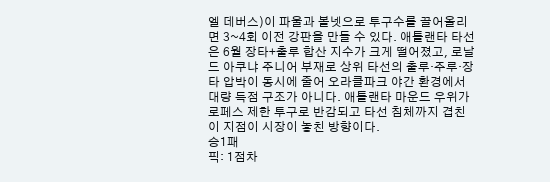엘 데버스)이 파울과 볼넷으로 투구수를 끌어올리면 3~4회 이전 강판을 만들 수 있다. 애틀랜타 타선은 6월 장타+출루 합산 지수가 크게 떨어졌고, 로날드 아쿠냐 주니어 부재로 상위 타선의 출루·주루·장타 압박이 동시에 줄어 오라클파크 야간 환경에서 대량 득점 구조가 아니다. 애틀랜타 마운드 우위가 로페스 제한 투구로 반감되고 타선 침체까지 겹친 이 지점이 시장이 놓친 방향이다.
승1패
픽: 1점차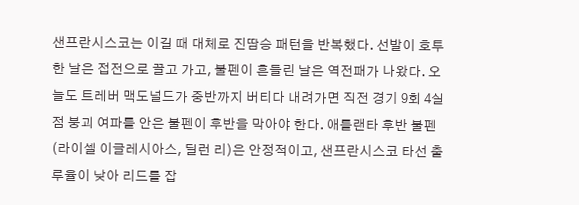샌프란시스코는 이길 때 대체로 진땀승 패턴을 반복했다. 선발이 호투한 날은 접전으로 끌고 가고, 불펜이 흔들린 날은 역전패가 나왔다. 오늘도 트레버 맥도널드가 중반까지 버티다 내려가면 직전 경기 9회 4실점 붕괴 여파를 안은 불펜이 후반을 막아야 한다. 애틀랜타 후반 불펜(라이셀 이글레시아스, 딜런 리)은 안정적이고, 샌프란시스코 타선 출루율이 낮아 리드를 잡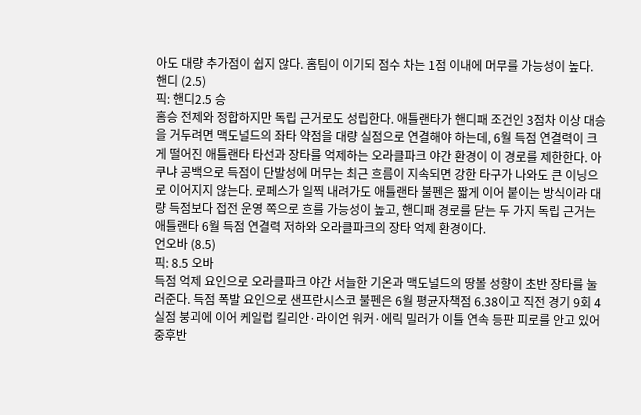아도 대량 추가점이 쉽지 않다. 홈팀이 이기되 점수 차는 1점 이내에 머무를 가능성이 높다.
핸디 (2.5)
픽: 핸디2.5 승
홈승 전제와 정합하지만 독립 근거로도 성립한다. 애틀랜타가 핸디패 조건인 3점차 이상 대승을 거두려면 맥도널드의 좌타 약점을 대량 실점으로 연결해야 하는데, 6월 득점 연결력이 크게 떨어진 애틀랜타 타선과 장타를 억제하는 오라클파크 야간 환경이 이 경로를 제한한다. 아쿠냐 공백으로 득점이 단발성에 머무는 최근 흐름이 지속되면 강한 타구가 나와도 큰 이닝으로 이어지지 않는다. 로페스가 일찍 내려가도 애틀랜타 불펜은 짧게 이어 붙이는 방식이라 대량 득점보다 접전 운영 쪽으로 흐를 가능성이 높고, 핸디패 경로를 닫는 두 가지 독립 근거는 애틀랜타 6월 득점 연결력 저하와 오라클파크의 장타 억제 환경이다.
언오바 (8.5)
픽: 8.5 오바
득점 억제 요인으로 오라클파크 야간 서늘한 기온과 맥도널드의 땅볼 성향이 초반 장타를 눌러준다. 득점 폭발 요인으로 샌프란시스코 불펜은 6월 평균자책점 6.38이고 직전 경기 9회 4실점 붕괴에 이어 케일럽 킬리안·라이언 워커·에릭 밀러가 이틀 연속 등판 피로를 안고 있어 중후반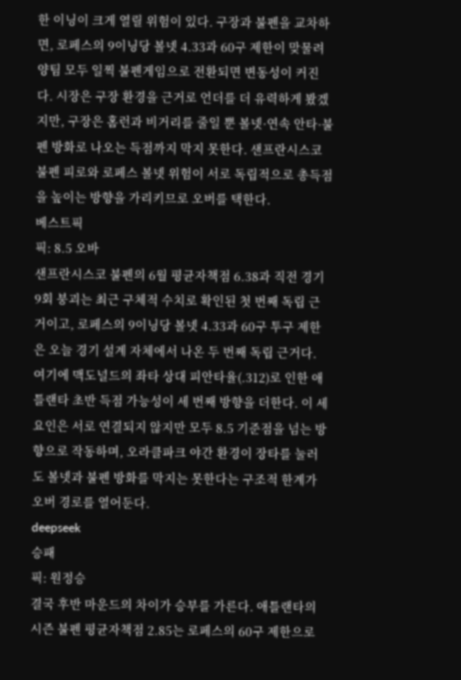한 이닝이 크게 열릴 위험이 있다. 구장과 불펜을 교차하면, 로페스의 9이닝당 볼넷 4.33과 60구 제한이 맞물려 양팀 모두 일찍 불펜게임으로 전환되면 변동성이 커진다. 시장은 구장 환경을 근거로 언더를 더 유력하게 봤겠지만, 구장은 홈런과 비거리를 줄일 뿐 볼넷·연속 안타·불펜 방화로 나오는 득점까지 막지 못한다. 샌프란시스코 불펜 피로와 로페스 볼넷 위험이 서로 독립적으로 총득점을 높이는 방향을 가리키므로 오버를 택한다.
베스트픽
픽: 8.5 오바
샌프란시스코 불펜의 6월 평균자책점 6.38과 직전 경기 9회 붕괴는 최근 구체적 수치로 확인된 첫 번째 독립 근거이고, 로페스의 9이닝당 볼넷 4.33과 60구 투구 제한은 오늘 경기 설계 자체에서 나온 두 번째 독립 근거다. 여기에 맥도널드의 좌타 상대 피안타율(.312)로 인한 애틀랜타 초반 득점 가능성이 세 번째 방향을 더한다. 이 세 요인은 서로 연결되지 않지만 모두 8.5 기준점을 넘는 방향으로 작동하며, 오라클파크 야간 환경이 장타를 눌러도 볼넷과 불펜 방화를 막지는 못한다는 구조적 한계가 오버 경로를 열어둔다.
deepseek
승패
픽: 원정승
결국 후반 마운드의 차이가 승부를 가른다. 애틀랜타의 시즌 불펜 평균자책점 2.85는 로페스의 60구 제한으로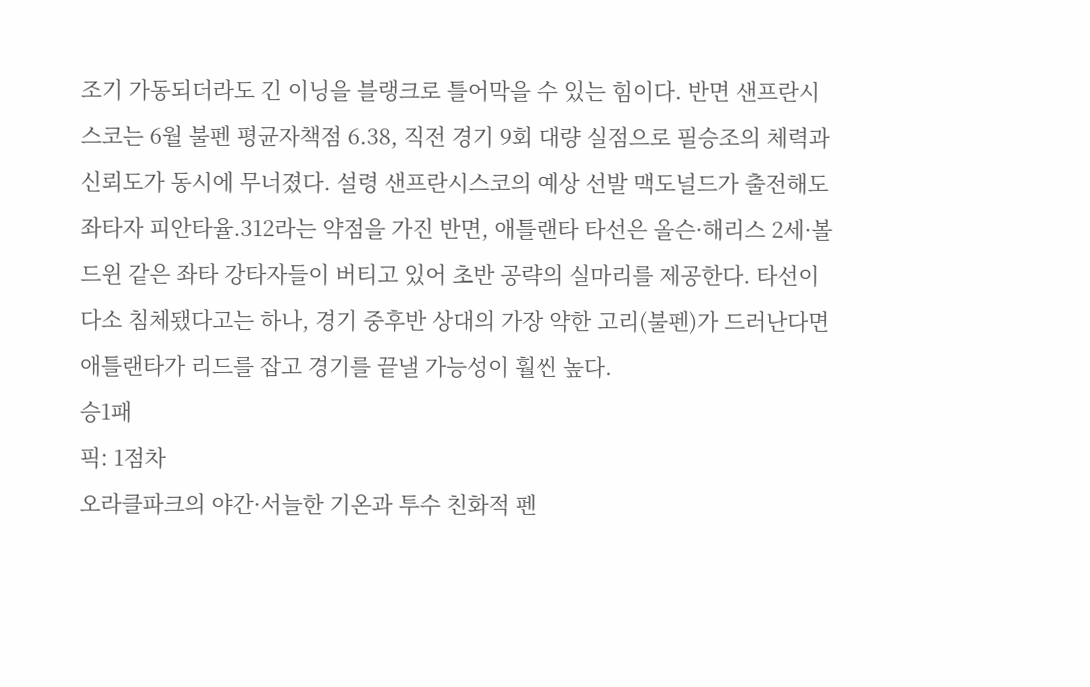조기 가동되더라도 긴 이닝을 블랭크로 틀어막을 수 있는 힘이다. 반면 샌프란시스코는 6월 불펜 평균자책점 6.38, 직전 경기 9회 대량 실점으로 필승조의 체력과 신뢰도가 동시에 무너졌다. 설령 샌프란시스코의 예상 선발 맥도널드가 출전해도 좌타자 피안타율.312라는 약점을 가진 반면, 애틀랜타 타선은 올슨·해리스 2세·볼드윈 같은 좌타 강타자들이 버티고 있어 초반 공략의 실마리를 제공한다. 타선이 다소 침체됐다고는 하나, 경기 중후반 상대의 가장 약한 고리(불펜)가 드러난다면 애틀랜타가 리드를 잡고 경기를 끝낼 가능성이 훨씬 높다.
승1패
픽: 1점차
오라클파크의 야간·서늘한 기온과 투수 친화적 펜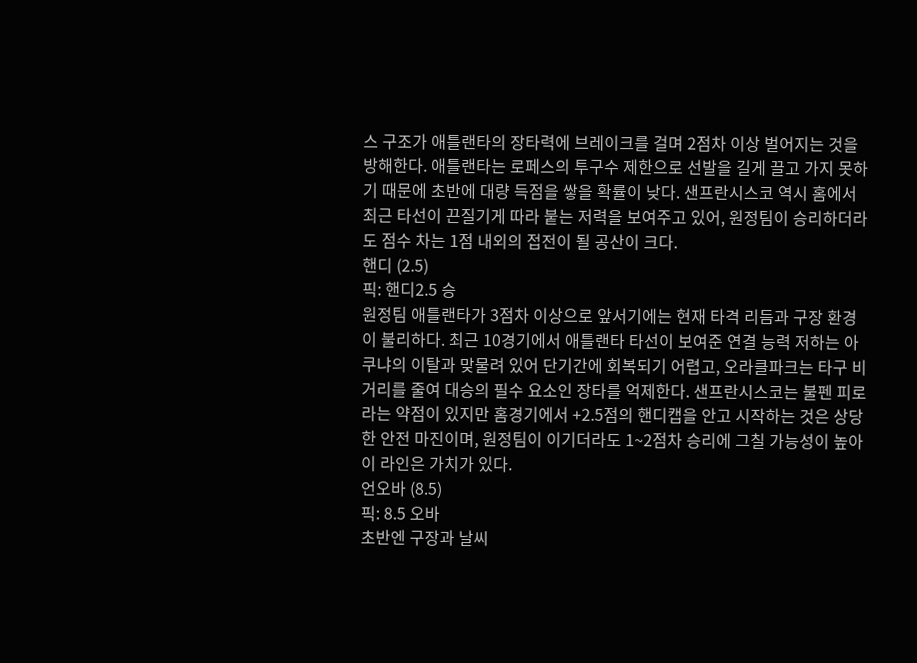스 구조가 애틀랜타의 장타력에 브레이크를 걸며 2점차 이상 벌어지는 것을 방해한다. 애틀랜타는 로페스의 투구수 제한으로 선발을 길게 끌고 가지 못하기 때문에 초반에 대량 득점을 쌓을 확률이 낮다. 샌프란시스코 역시 홈에서 최근 타선이 끈질기게 따라 붙는 저력을 보여주고 있어, 원정팀이 승리하더라도 점수 차는 1점 내외의 접전이 될 공산이 크다.
핸디 (2.5)
픽: 핸디2.5 승
원정팀 애틀랜타가 3점차 이상으로 앞서기에는 현재 타격 리듬과 구장 환경이 불리하다. 최근 10경기에서 애틀랜타 타선이 보여준 연결 능력 저하는 아쿠냐의 이탈과 맞물려 있어 단기간에 회복되기 어렵고, 오라클파크는 타구 비거리를 줄여 대승의 필수 요소인 장타를 억제한다. 샌프란시스코는 불펜 피로라는 약점이 있지만 홈경기에서 +2.5점의 핸디캡을 안고 시작하는 것은 상당한 안전 마진이며, 원정팀이 이기더라도 1~2점차 승리에 그칠 가능성이 높아 이 라인은 가치가 있다.
언오바 (8.5)
픽: 8.5 오바
초반엔 구장과 날씨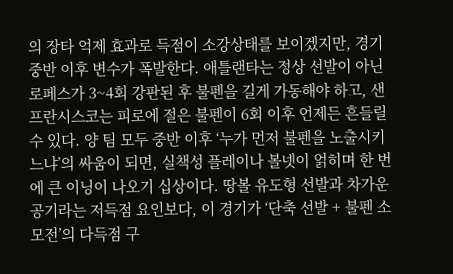의 장타 억제 효과로 득점이 소강상태를 보이겠지만, 경기 중반 이후 변수가 폭발한다. 애틀랜타는 정상 선발이 아닌 로페스가 3~4회 강판된 후 불펜을 길게 가동해야 하고, 샌프란시스코는 피로에 절은 불펜이 6회 이후 언제든 흔들릴 수 있다. 양 팀 모두 중반 이후 ‘누가 먼저 불펜을 노출시키느냐’의 싸움이 되면, 실책성 플레이나 볼넷이 얽히며 한 번에 큰 이닝이 나오기 십상이다. 땅볼 유도형 선발과 차가운 공기라는 저득점 요인보다, 이 경기가 ‘단축 선발 + 불펜 소모전’의 다득점 구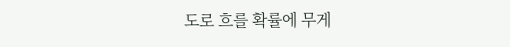도로 흐를 확률에 무게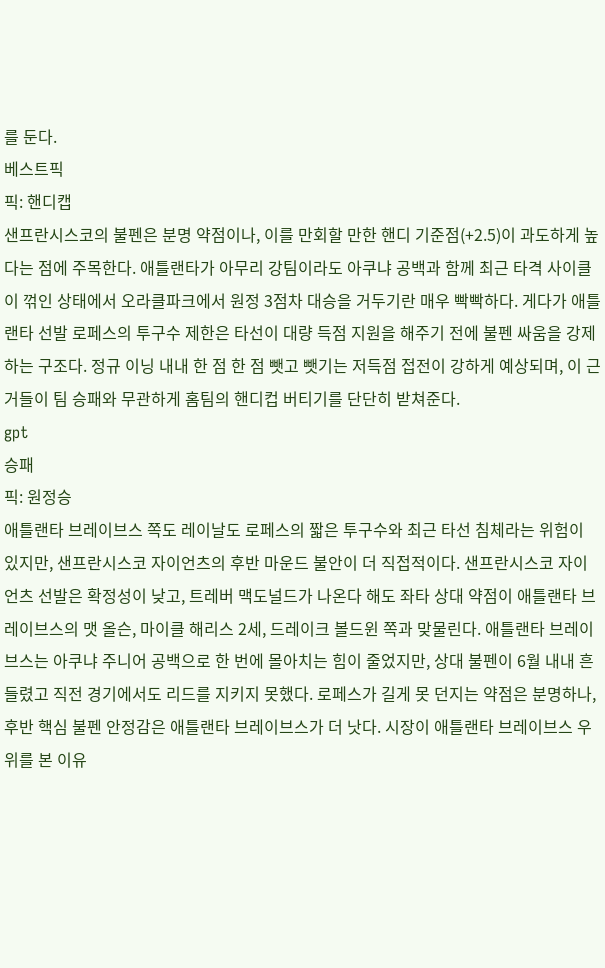를 둔다.
베스트픽
픽: 핸디캡
샌프란시스코의 불펜은 분명 약점이나, 이를 만회할 만한 핸디 기준점(+2.5)이 과도하게 높다는 점에 주목한다. 애틀랜타가 아무리 강팀이라도 아쿠냐 공백과 함께 최근 타격 사이클이 꺾인 상태에서 오라클파크에서 원정 3점차 대승을 거두기란 매우 빡빡하다. 게다가 애틀랜타 선발 로페스의 투구수 제한은 타선이 대량 득점 지원을 해주기 전에 불펜 싸움을 강제하는 구조다. 정규 이닝 내내 한 점 한 점 뺏고 뺏기는 저득점 접전이 강하게 예상되며, 이 근거들이 팀 승패와 무관하게 홈팀의 핸디컵 버티기를 단단히 받쳐준다.
gpt
승패
픽: 원정승
애틀랜타 브레이브스 쪽도 레이날도 로페스의 짧은 투구수와 최근 타선 침체라는 위험이 있지만, 샌프란시스코 자이언츠의 후반 마운드 불안이 더 직접적이다. 샌프란시스코 자이언츠 선발은 확정성이 낮고, 트레버 맥도널드가 나온다 해도 좌타 상대 약점이 애틀랜타 브레이브스의 맷 올슨, 마이클 해리스 2세, 드레이크 볼드윈 쪽과 맞물린다. 애틀랜타 브레이브스는 아쿠냐 주니어 공백으로 한 번에 몰아치는 힘이 줄었지만, 상대 불펜이 6월 내내 흔들렸고 직전 경기에서도 리드를 지키지 못했다. 로페스가 길게 못 던지는 약점은 분명하나, 후반 핵심 불펜 안정감은 애틀랜타 브레이브스가 더 낫다. 시장이 애틀랜타 브레이브스 우위를 본 이유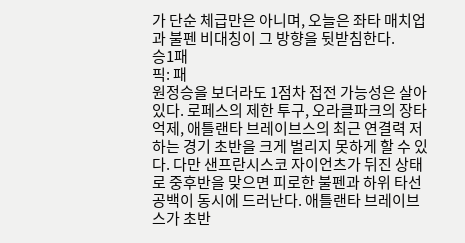가 단순 체급만은 아니며, 오늘은 좌타 매치업과 불펜 비대칭이 그 방향을 뒷받침한다.
승1패
픽: 패
원정승을 보더라도 1점차 접전 가능성은 살아 있다. 로페스의 제한 투구, 오라클파크의 장타 억제, 애틀랜타 브레이브스의 최근 연결력 저하는 경기 초반을 크게 벌리지 못하게 할 수 있다. 다만 샌프란시스코 자이언츠가 뒤진 상태로 중후반을 맞으면 피로한 불펜과 하위 타선 공백이 동시에 드러난다. 애틀랜타 브레이브스가 초반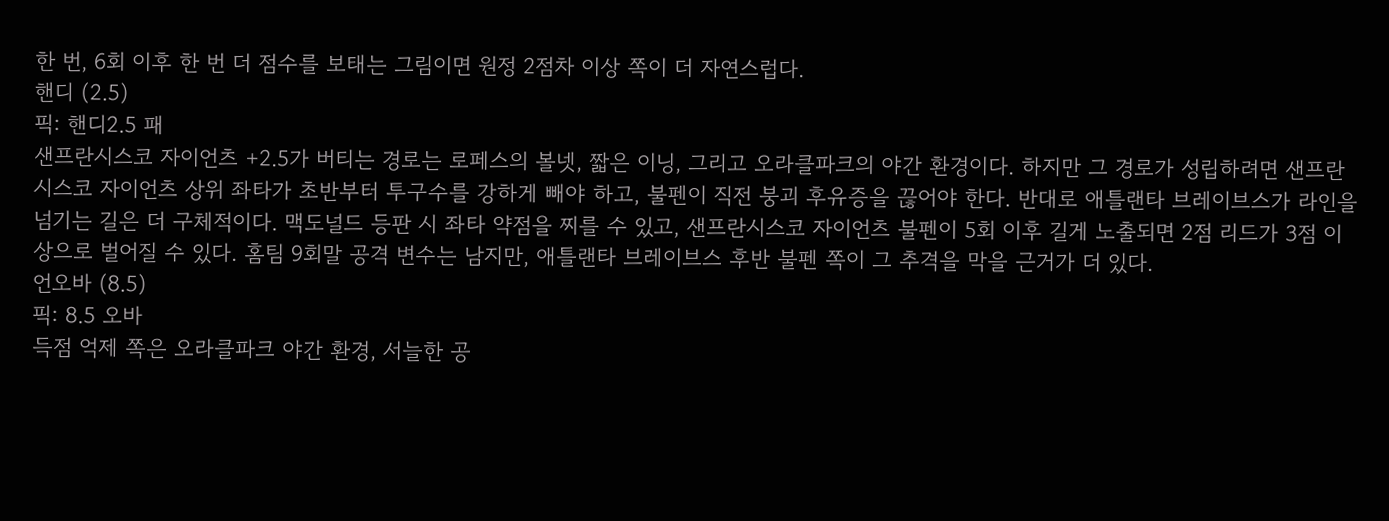한 번, 6회 이후 한 번 더 점수를 보태는 그림이면 원정 2점차 이상 쪽이 더 자연스럽다.
핸디 (2.5)
픽: 핸디2.5 패
샌프란시스코 자이언츠 +2.5가 버티는 경로는 로페스의 볼넷, 짧은 이닝, 그리고 오라클파크의 야간 환경이다. 하지만 그 경로가 성립하려면 샌프란시스코 자이언츠 상위 좌타가 초반부터 투구수를 강하게 빼야 하고, 불펜이 직전 붕괴 후유증을 끊어야 한다. 반대로 애틀랜타 브레이브스가 라인을 넘기는 길은 더 구체적이다. 맥도널드 등판 시 좌타 약점을 찌를 수 있고, 샌프란시스코 자이언츠 불펜이 5회 이후 길게 노출되면 2점 리드가 3점 이상으로 벌어질 수 있다. 홈팀 9회말 공격 변수는 남지만, 애틀랜타 브레이브스 후반 불펜 쪽이 그 추격을 막을 근거가 더 있다.
언오바 (8.5)
픽: 8.5 오바
득점 억제 쪽은 오라클파크 야간 환경, 서늘한 공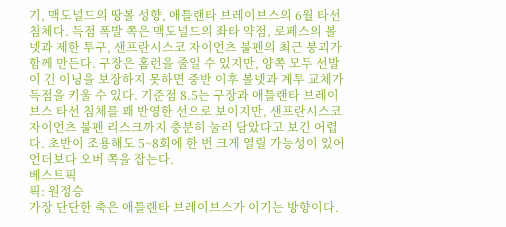기, 맥도널드의 땅볼 성향, 애틀랜타 브레이브스의 6월 타선 침체다. 득점 폭발 쪽은 맥도널드의 좌타 약점, 로페스의 볼넷과 제한 투구, 샌프란시스코 자이언츠 불펜의 최근 붕괴가 함께 만든다. 구장은 홈런을 줄일 수 있지만, 양쪽 모두 선발이 긴 이닝을 보장하지 못하면 중반 이후 볼넷과 계투 교체가 득점을 키울 수 있다. 기준점 8.5는 구장과 애틀랜타 브레이브스 타선 침체를 꽤 반영한 선으로 보이지만, 샌프란시스코 자이언츠 불펜 리스크까지 충분히 눌러 담았다고 보긴 어렵다. 초반이 조용해도 5~8회에 한 번 크게 열릴 가능성이 있어 언더보다 오버 쪽을 잡는다.
베스트픽
픽: 원정승
가장 단단한 축은 애틀랜타 브레이브스가 이기는 방향이다.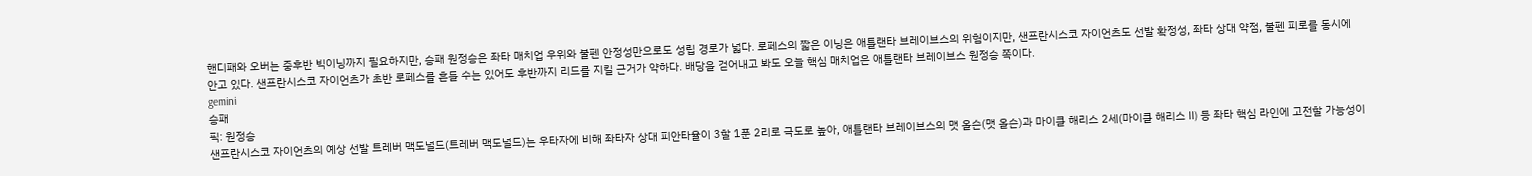핸디패와 오버는 중후반 빅이닝까지 필요하지만, 승패 원정승은 좌타 매치업 우위와 불펜 안정성만으로도 성립 경로가 넓다. 로페스의 짧은 이닝은 애틀랜타 브레이브스의 위험이지만, 샌프란시스코 자이언츠도 선발 확정성, 좌타 상대 약점, 불펜 피로를 동시에 안고 있다. 샌프란시스코 자이언츠가 초반 로페스를 흔들 수는 있어도 후반까지 리드를 지킬 근거가 약하다. 배당을 걷어내고 봐도 오늘 핵심 매치업은 애틀랜타 브레이브스 원정승 쪽이다.
gemini
승패
픽: 원정승
샌프란시스코 자이언츠의 예상 선발 트레버 맥도널드(트레버 맥도널드)는 우타자에 비해 좌타자 상대 피안타율이 3할 1푼 2리로 극도로 높아, 애틀랜타 브레이브스의 맷 올슨(맷 올슨)과 마이클 해리스 2세(마이클 해리스 II) 등 좌타 핵심 라인에 고전할 가능성이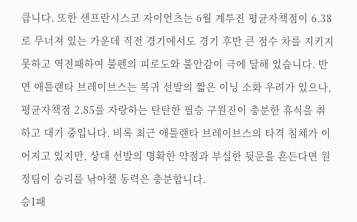큽니다. 또한 샌프란시스코 자이언츠는 6월 계투진 평균자책점이 6.38로 무너져 있는 가운데 직전 경기에서도 경기 후반 큰 점수 차를 지키지 못하고 역전패하여 불펜의 피로도와 불안감이 극에 달해 있습니다. 반면 애틀랜타 브레이브스는 복귀 선발의 짧은 이닝 소화 우려가 있으나, 평균자책점 2.85를 자랑하는 탄탄한 필승 구원진이 충분한 휴식을 취하고 대기 중입니다. 비록 최근 애틀랜타 브레이브스의 타격 침체가 이어지고 있지만, 상대 선발의 명확한 약점과 부실한 뒷문을 흔든다면 원정팀이 승리를 낚아챌 동력은 충분합니다.
승1패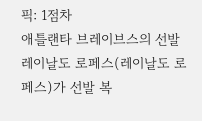픽: 1점차
애틀랜타 브레이브스의 선발 레이날도 로페스(레이날도 로페스)가 선발 복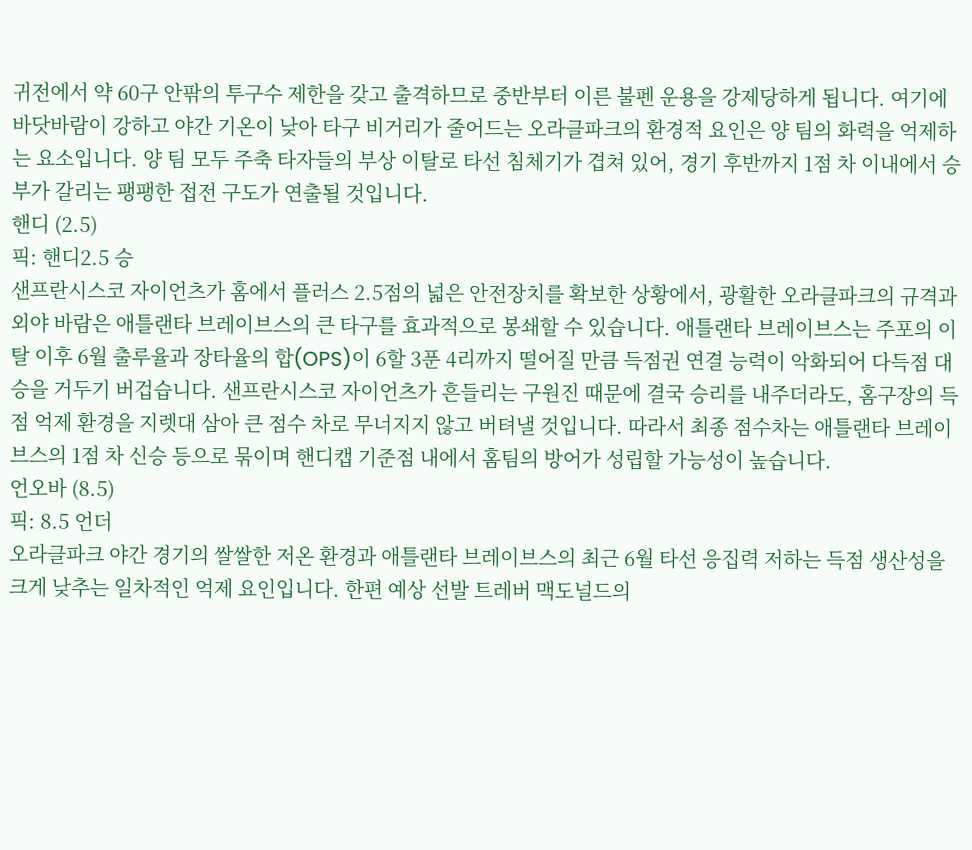귀전에서 약 60구 안팎의 투구수 제한을 갖고 출격하므로 중반부터 이른 불펜 운용을 강제당하게 됩니다. 여기에 바닷바람이 강하고 야간 기온이 낮아 타구 비거리가 줄어드는 오라클파크의 환경적 요인은 양 팀의 화력을 억제하는 요소입니다. 양 팀 모두 주축 타자들의 부상 이탈로 타선 침체기가 겹쳐 있어, 경기 후반까지 1점 차 이내에서 승부가 갈리는 팽팽한 접전 구도가 연출될 것입니다.
핸디 (2.5)
픽: 핸디2.5 승
샌프란시스코 자이언츠가 홈에서 플러스 2.5점의 넓은 안전장치를 확보한 상황에서, 광활한 오라클파크의 규격과 외야 바람은 애틀랜타 브레이브스의 큰 타구를 효과적으로 봉쇄할 수 있습니다. 애틀랜타 브레이브스는 주포의 이탈 이후 6월 출루율과 장타율의 합(OPS)이 6할 3푼 4리까지 떨어질 만큼 득점권 연결 능력이 악화되어 다득점 대승을 거두기 버겁습니다. 샌프란시스코 자이언츠가 흔들리는 구원진 때문에 결국 승리를 내주더라도, 홈구장의 득점 억제 환경을 지렛대 삼아 큰 점수 차로 무너지지 않고 버텨낼 것입니다. 따라서 최종 점수차는 애틀랜타 브레이브스의 1점 차 신승 등으로 묶이며 핸디캡 기준점 내에서 홈팀의 방어가 성립할 가능성이 높습니다.
언오바 (8.5)
픽: 8.5 언더
오라클파크 야간 경기의 쌀쌀한 저온 환경과 애틀랜타 브레이브스의 최근 6월 타선 응집력 저하는 득점 생산성을 크게 낮추는 일차적인 억제 요인입니다. 한편 예상 선발 트레버 맥도널드의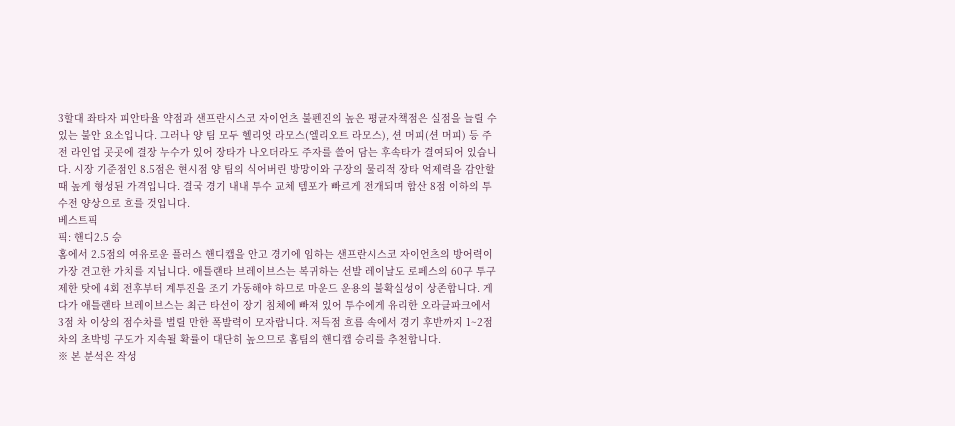3할대 좌타자 피안타율 약점과 샌프란시스코 자이언츠 불펜진의 높은 평균자책점은 실점을 늘릴 수 있는 불안 요소입니다. 그러나 양 팀 모두 헬리엇 라모스(엘리오트 라모스), 션 머피(션 머피) 등 주전 라인업 곳곳에 결장 누수가 있어 장타가 나오더라도 주자를 쓸어 담는 후속타가 결여되어 있습니다. 시장 기준점인 8.5점은 현시점 양 팀의 식어버린 방망이와 구장의 물리적 장타 억제력을 감안할 때 높게 형성된 가격입니다. 결국 경기 내내 투수 교체 템포가 빠르게 전개되며 합산 8점 이하의 투수전 양상으로 흐를 것입니다.
베스트픽
픽: 핸디2.5 승
홈에서 2.5점의 여유로운 플러스 핸디캡을 안고 경기에 임하는 샌프란시스코 자이언츠의 방어력이 가장 견고한 가치를 지닙니다. 애틀랜타 브레이브스는 복귀하는 선발 레이날도 로페스의 60구 투구 제한 탓에 4회 전후부터 계투진을 조기 가동해야 하므로 마운드 운용의 불확실성이 상존합니다. 게다가 애틀랜타 브레이브스는 최근 타선이 장기 침체에 빠져 있어 투수에게 유리한 오라클파크에서 3점 차 이상의 점수차를 벌릴 만한 폭발력이 모자랍니다. 저득점 흐름 속에서 경기 후반까지 1~2점 차의 초박빙 구도가 지속될 확률이 대단히 높으므로 홈팀의 핸디캡 승리를 추천합니다.
※ 본 분석은 작성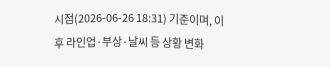시점(2026-06-26 18:31) 기준이며, 이후 라인업·부상·날씨 등 상황 변화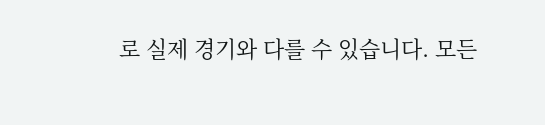로 실제 경기와 다를 수 있습니다. 모든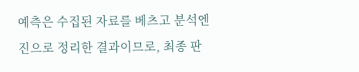예측은 수집된 자료를 베츠고 분석엔진으로 정리한 결과이므로, 최종 판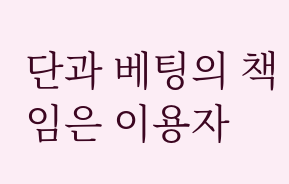단과 베팅의 책임은 이용자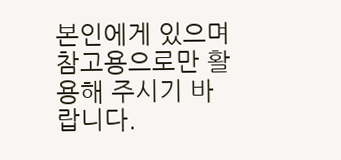본인에게 있으며 참고용으로만 활용해 주시기 바랍니다.